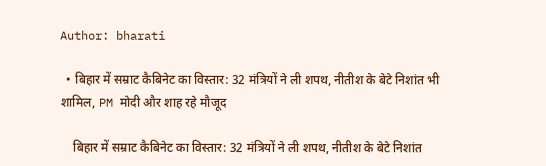Author: bharati

  • बिहार में सम्राट कैबिनेट का विस्तार: 32 मंत्रियों ने ली शपथ, नीतीश के बेटे निशांत भी शामिल, PM मोदी और शाह रहे मौजूद

    बिहार में सम्राट कैबिनेट का विस्तार: 32 मंत्रियों ने ली शपथ, नीतीश के बेटे निशांत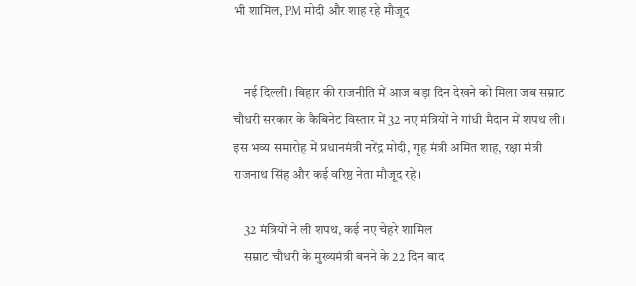भी शामिल, PM मोदी और शाह रहे मौजूद


    नई दिल्ली। बिहार की राजनीति में आज बड़ा दिन देखने को मिला जब सम्राट चौधरी सरकार के कैबिनेट विस्तार में 32 नए मंत्रियों ने गांधी मैदान में शपथ ली। इस भव्य समारोह में प्रधानमंत्री नरेंद्र मोदी, गृह मंत्री अमित शाह, रक्षा मंत्री राजनाथ सिंह और कई वरिष्ठ नेता मौजूद रहे।

    32 मंत्रियों ने ली शपथ, कई नए चेहरे शामिल
    सम्राट चौधरी के मुख्यमंत्री बनने के 22 दिन बाद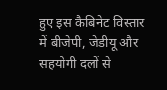हुए इस कैबिनेट विस्तार में बीजेपी, जेडीयू और सहयोगी दलों से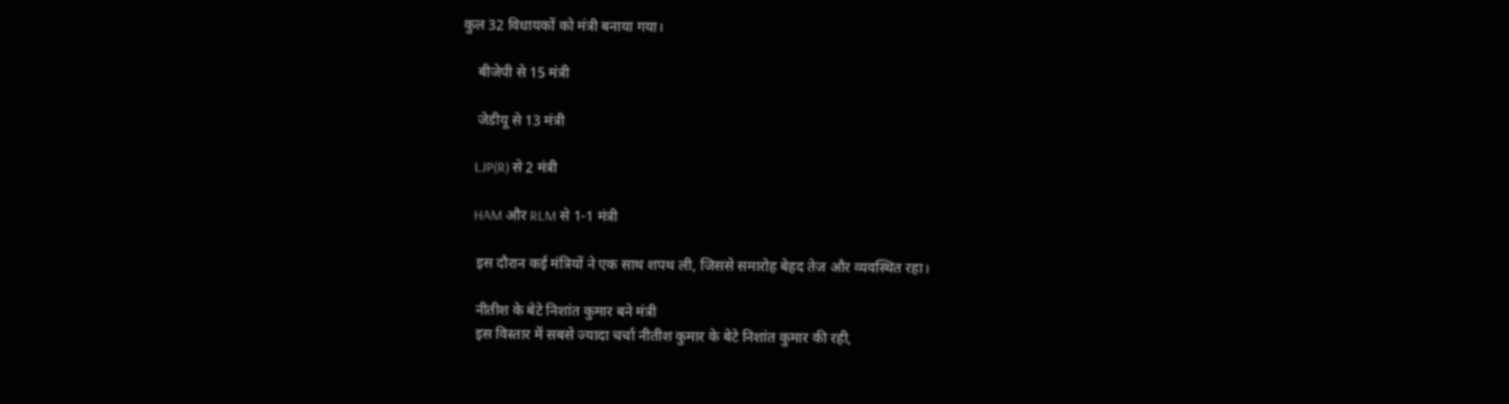कुल 32 विधायकों को मंत्री बनाया गया।

    बीजेपी से 15 मंत्री

    जेडीयू से 13 मंत्री

    LJP(R) से 2 मंत्री

    HAM और RLM से 1-1 मंत्री

    इस दौरान कई मंत्रियों ने एक साथ शपथ ली, जिससे समारोह बेहद तेज और व्यवस्थित रहा।

    नीतीश के बेटे निशांत कुमार बने मंत्री
    इस विस्तार में सबसे ज्यादा चर्चा नीतीश कुमार के बेटे निशांत कुमार की रही,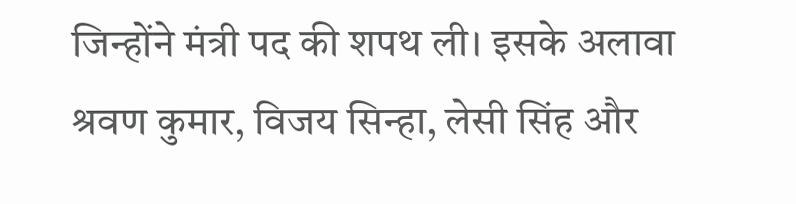जिन्होंने मंत्री पद की शपथ ली। इसके अलावा श्रवण कुमार, विजय सिन्हा, लेसी सिंह और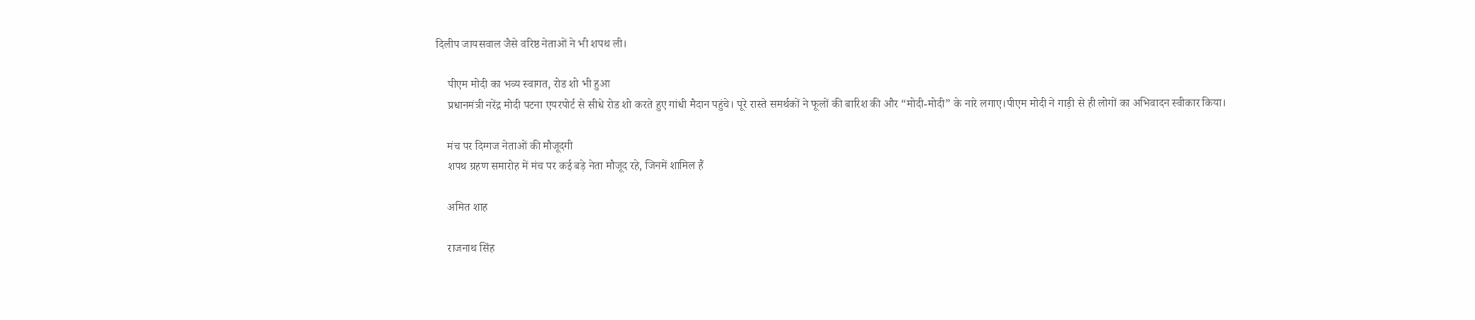दिलीप जायसवाल जैसे वरिष्ठ नेताओं ने भी शपथ ली।

    पीएम मोदी का भव्य स्वागत, रोड शो भी हुआ
    प्रधानमंत्री नरेंद्र मोदी पटना एयरपोर्ट से सीधे रोड शो करते हुए गांधी मैदान पहुंचे। पूरे रास्ते समर्थकों ने फूलों की बारिश की और “मोदी-मोदी” के नारे लगाए।पीएम मोदी ने गाड़ी से ही लोगों का अभिवादन स्वीकार किया।

    मंच पर दिग्गज नेताओं की मौजूदगी
    शपथ ग्रहण समारोह में मंच पर कई बड़े नेता मौजूद रहे, जिनमें शामिल हैं

    अमित शाह

    राजनाथ सिंह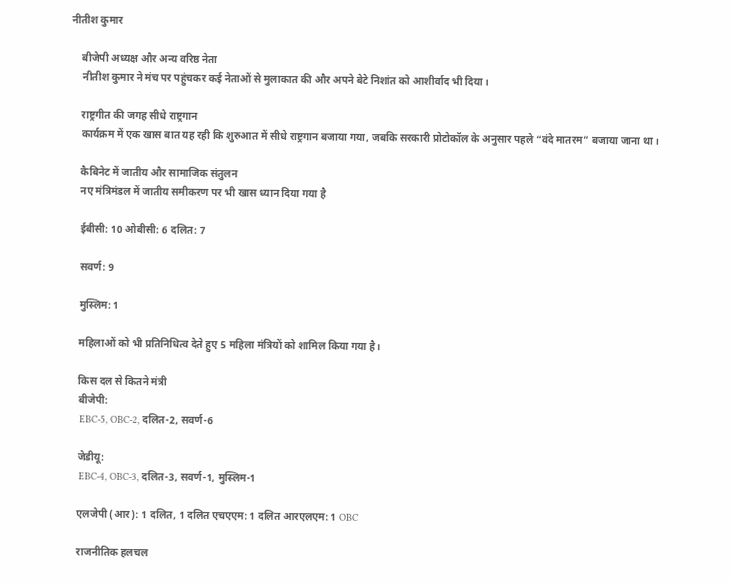नीतीश कुमार

    बीजेपी अध्यक्ष और अन्य वरिष्ठ नेता
    नीतीश कुमार ने मंच पर पहुंचकर कई नेताओं से मुलाकात की और अपने बेटे निशांत को आशीर्वाद भी दिया।

    राष्ट्रगीत की जगह सीधे राष्ट्रगान
    कार्यक्रम में एक खास बात यह रही कि शुरुआत में सीधे राष्ट्रगान बजाया गया, जबकि सरकारी प्रोटोकॉल के अनुसार पहले “वंदे मातरम” बजाया जाना था।

    कैबिनेट में जातीय और सामाजिक संतुलन
    नए मंत्रिमंडल में जातीय समीकरण पर भी खास ध्यान दिया गया है

    ईबीसी: 10 ओबीसी: 6 दलित: 7

    सवर्ण: 9

    मुस्लिम: 1

    महिलाओं को भी प्रतिनिधित्व देते हुए 5 महिला मंत्रियों को शामिल किया गया है।

    किस दल से कितने मंत्री
    बीजेपी:
    EBC-5, OBC-2, दलित-2, सवर्ण-6

    जेडीयू:
    EBC-4, OBC-3, दलित-3, सवर्ण-1, मुस्लिम-1

    एलजेपी (आर): 1 दलित, 1 दलित एचएएम: 1 दलित आरएलएम: 1 OBC

    राजनीतिक हलचल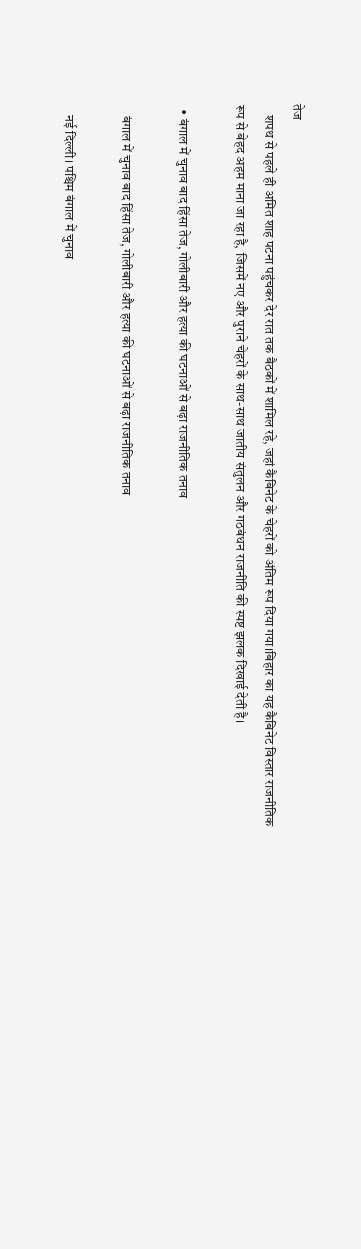तेज
    शपथ से पहले ही अमित शाह पटना पहुंचकर देर रात तक बैठकों में शामिल रहे, जहां कैबिनेट के चेहरों को अंतिम रूप दिया गया।बिहार का यह कैबिनेट विस्तार राजनीतिक रूप से बेहद अहम माना जा रहा है, जिसमें नए और पुराने चेहरों के साथ-साथ जातीय संतुलन और गठबंधन राजनीति की स्पष्ट झलक दिखाई देती है।

  • बंगाल में चुनाव बाद हिंसा तेज, गोलीबारी और हत्या की घटनाओं से बढ़ा राजनीतिक तनाव

    बंगाल में चुनाव बाद हिंसा तेज, गोलीबारी और हत्या की घटनाओं से बढ़ा राजनीतिक तनाव

    नई दिल्ली। पश्चिम बंगाल में चुनाव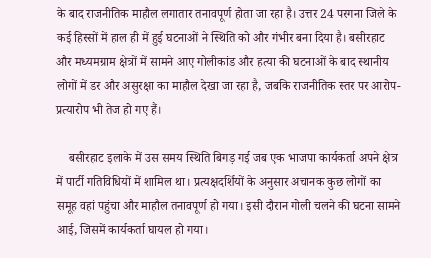के बाद राजनीतिक माहौल लगातार तनावपूर्ण होता जा रहा है। उत्तर 24 परगना जिले के कई हिस्सों में हाल ही में हुई घटनाओं ने स्थिति को और गंभीर बना दिया है। बसीरहाट और मध्यमग्राम क्षेत्रों में सामने आए गोलीकांड और हत्या की घटनाओं के बाद स्थानीय लोगों में डर और असुरक्षा का माहौल देखा जा रहा है, जबकि राजनीतिक स्तर पर आरोप-प्रत्यारोप भी तेज हो गए हैं।

    बसीरहाट इलाके में उस समय स्थिति बिगड़ गई जब एक भाजपा कार्यकर्ता अपने क्षेत्र में पार्टी गतिविधियों में शामिल था। प्रत्यक्षदर्शियों के अनुसार अचानक कुछ लोगों का समूह वहां पहुंचा और माहौल तनावपूर्ण हो गया। इसी दौरान गोली चलने की घटना सामने आई, जिसमें कार्यकर्ता घायल हो गया।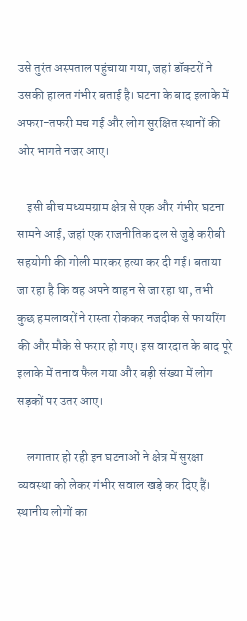उसे तुरंत अस्पताल पहुंचाया गया, जहां डॉक्टरों ने उसकी हालत गंभीर बताई है। घटना के बाद इलाके में अफरा-तफरी मच गई और लोग सुरक्षित स्थानों की ओर भागते नजर आए।

    इसी बीच मध्यमग्राम क्षेत्र से एक और गंभीर घटना सामने आई, जहां एक राजनीतिक दल से जुड़े करीबी सहयोगी की गोली मारकर हत्या कर दी गई। बताया जा रहा है कि वह अपने वाहन से जा रहा था, तभी कुछ हमलावरों ने रास्ता रोककर नजदीक से फायरिंग की और मौके से फरार हो गए। इस वारदात के बाद पूरे इलाके में तनाव फैल गया और बड़ी संख्या में लोग सड़कों पर उतर आए।

    लगातार हो रही इन घटनाओं ने क्षेत्र में सुरक्षा व्यवस्था को लेकर गंभीर सवाल खड़े कर दिए हैं। स्थानीय लोगों का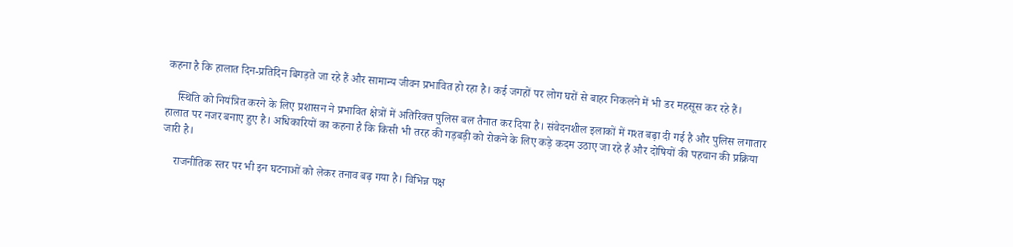कहना है कि हालात दिन-प्रतिदिन बिगड़ते जा रहे हैं और सामान्य जीवन प्रभावित हो रहा है। कई जगहों पर लोग घरों से बाहर निकलने में भी डर महसूस कर रहे हैं।

    स्थिति को नियंत्रित करने के लिए प्रशासन ने प्रभावित क्षेत्रों में अतिरिक्त पुलिस बल तैनात कर दिया है। संवेदनशील इलाकों में गश्त बढ़ा दी गई है और पुलिस लगातार हालात पर नजर बनाए हुए है। अधिकारियों का कहना है कि किसी भी तरह की गड़बड़ी को रोकने के लिए कड़े कदम उठाए जा रहे हैं और दोषियों की पहचान की प्रक्रिया जारी है।

    राजनीतिक स्तर पर भी इन घटनाओं को लेकर तनाव बढ़ गया है। विभिन्न पक्ष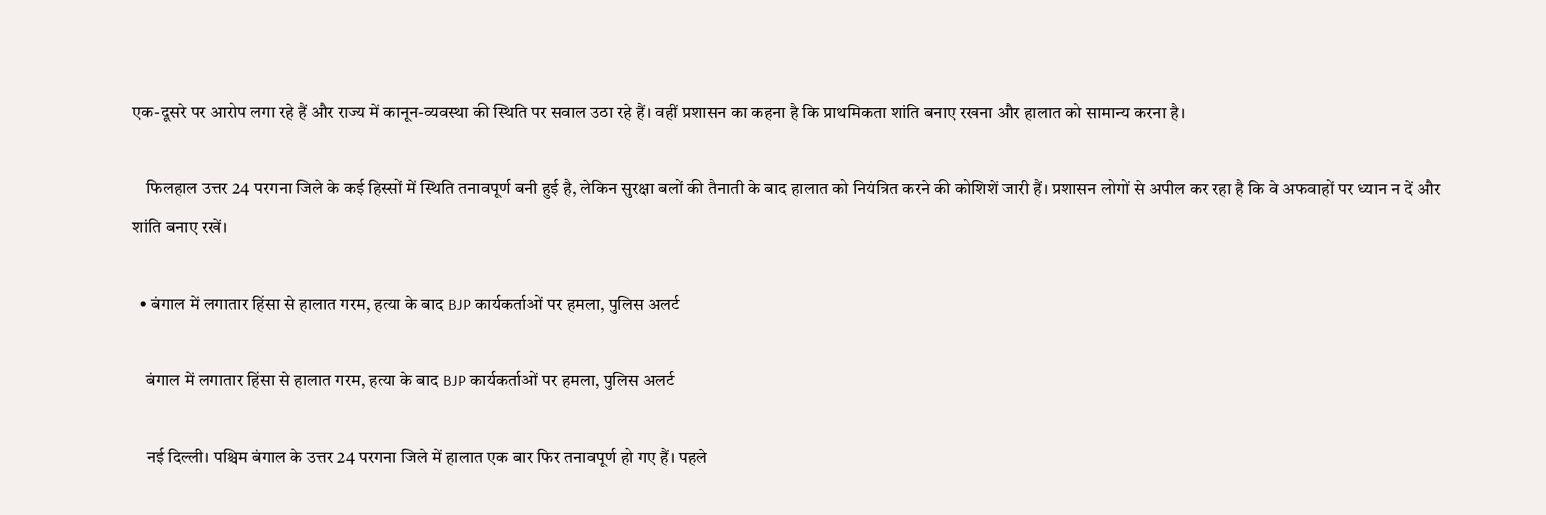एक-दूसरे पर आरोप लगा रहे हैं और राज्य में कानून-व्यवस्था की स्थिति पर सवाल उठा रहे हैं। वहीं प्रशासन का कहना है कि प्राथमिकता शांति बनाए रखना और हालात को सामान्य करना है।

    फिलहाल उत्तर 24 परगना जिले के कई हिस्सों में स्थिति तनावपूर्ण बनी हुई है, लेकिन सुरक्षा बलों की तैनाती के बाद हालात को नियंत्रित करने की कोशिशें जारी हैं। प्रशासन लोगों से अपील कर रहा है कि वे अफवाहों पर ध्यान न दें और शांति बनाए रखें।

  • बंगाल में लगातार हिंसा से हालात गरम, हत्या के बाद BJP कार्यकर्ताओं पर हमला, पुलिस अलर्ट

    बंगाल में लगातार हिंसा से हालात गरम, हत्या के बाद BJP कार्यकर्ताओं पर हमला, पुलिस अलर्ट

    नई दिल्ली। पश्चिम बंगाल के उत्तर 24 परगना जिले में हालात एक बार फिर तनावपूर्ण हो गए हैं। पहले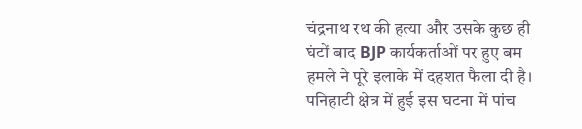चंद्रनाथ रथ की हत्या और उसके कुछ ही घंटों बाद BJP कार्यकर्ताओं पर हुए बम हमले ने पूरे इलाके में दहशत फैला दी है। पनिहाटी क्षेत्र में हुई इस घटना में पांच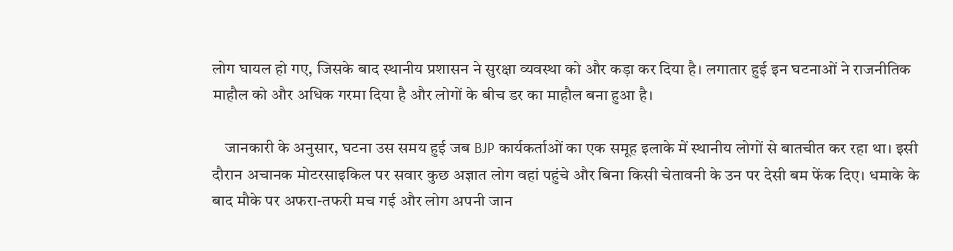लोग घायल हो गए, जिसके बाद स्थानीय प्रशासन ने सुरक्षा व्यवस्था को और कड़ा कर दिया है। लगातार हुई इन घटनाओं ने राजनीतिक माहौल को और अधिक गरमा दिया है और लोगों के बीच डर का माहौल बना हुआ है।

    जानकारी के अनुसार, घटना उस समय हुई जब BJP कार्यकर्ताओं का एक समूह इलाके में स्थानीय लोगों से बातचीत कर रहा था। इसी दौरान अचानक मोटरसाइकिल पर सवार कुछ अज्ञात लोग वहां पहुंचे और बिना किसी चेतावनी के उन पर देसी बम फेंक दिए। धमाके के बाद मौके पर अफरा-तफरी मच गई और लोग अपनी जान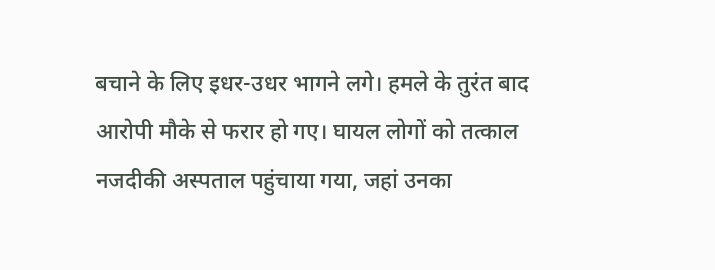बचाने के लिए इधर-उधर भागने लगे। हमले के तुरंत बाद आरोपी मौके से फरार हो गए। घायल लोगों को तत्काल नजदीकी अस्पताल पहुंचाया गया, जहां उनका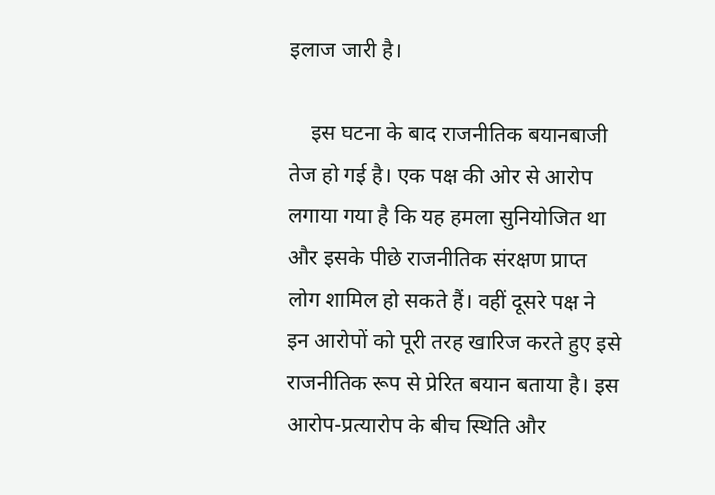इलाज जारी है।

    इस घटना के बाद राजनीतिक बयानबाजी तेज हो गई है। एक पक्ष की ओर से आरोप लगाया गया है कि यह हमला सुनियोजित था और इसके पीछे राजनीतिक संरक्षण प्राप्त लोग शामिल हो सकते हैं। वहीं दूसरे पक्ष ने इन आरोपों को पूरी तरह खारिज करते हुए इसे राजनीतिक रूप से प्रेरित बयान बताया है। इस आरोप-प्रत्यारोप के बीच स्थिति और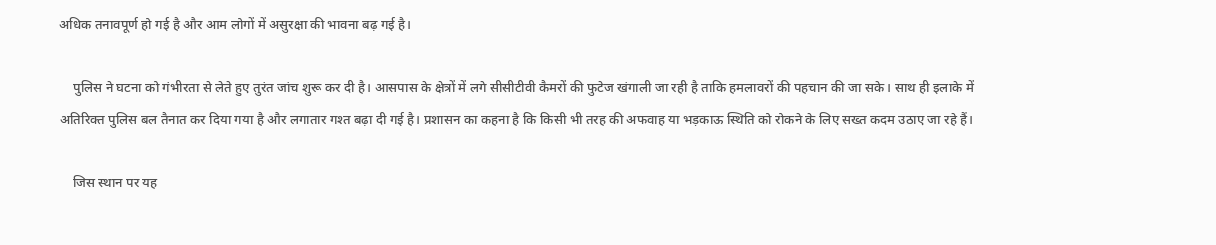अधिक तनावपूर्ण हो गई है और आम लोगों में असुरक्षा की भावना बढ़ गई है।

    पुलिस ने घटना को गंभीरता से लेते हुए तुरंत जांच शुरू कर दी है। आसपास के क्षेत्रों में लगे सीसीटीवी कैमरों की फुटेज खंगाली जा रही है ताकि हमलावरों की पहचान की जा सके। साथ ही इलाके में अतिरिक्त पुलिस बल तैनात कर दिया गया है और लगातार गश्त बढ़ा दी गई है। प्रशासन का कहना है कि किसी भी तरह की अफवाह या भड़काऊ स्थिति को रोकने के लिए सख्त कदम उठाए जा रहे हैं।

    जिस स्थान पर यह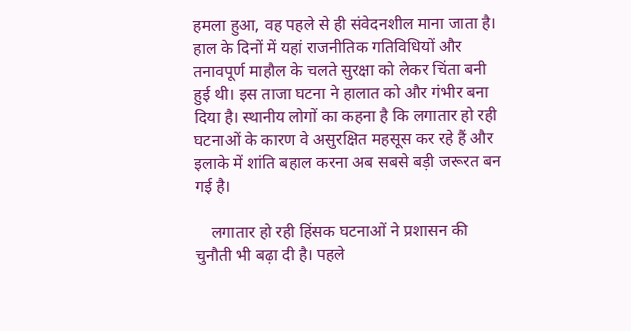हमला हुआ, वह पहले से ही संवेदनशील माना जाता है। हाल के दिनों में यहां राजनीतिक गतिविधियों और तनावपूर्ण माहौल के चलते सुरक्षा को लेकर चिंता बनी हुई थी। इस ताजा घटना ने हालात को और गंभीर बना दिया है। स्थानीय लोगों का कहना है कि लगातार हो रही घटनाओं के कारण वे असुरक्षित महसूस कर रहे हैं और इलाके में शांति बहाल करना अब सबसे बड़ी जरूरत बन गई है।

    लगातार हो रही हिंसक घटनाओं ने प्रशासन की चुनौती भी बढ़ा दी है। पहले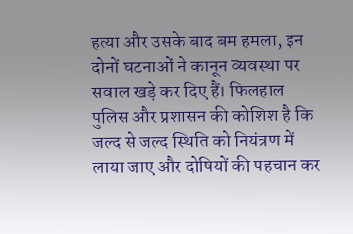हत्या और उसके बाद बम हमला, इन दोनों घटनाओं ने कानून व्यवस्था पर सवाल खड़े कर दिए हैं। फिलहाल पुलिस और प्रशासन की कोशिश है कि जल्द से जल्द स्थिति को नियंत्रण में लाया जाए और दोषियों की पहचान कर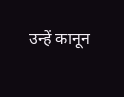उन्हें कानून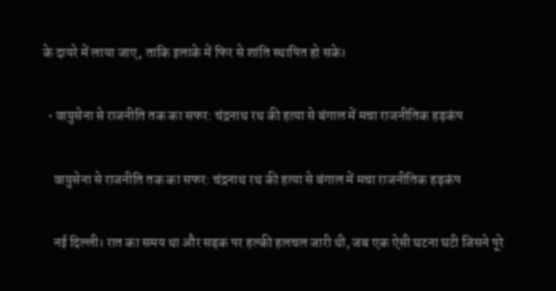के दायरे में लाया जाए, ताकि इलाके में फिर से शांति स्थापित हो सके।

  • वायुसेना से राजनीति तक का सफर: चंद्रनाथ रथ की हत्या से बंगाल में मचा राजनीतिक हड़कंप

    वायुसेना से राजनीति तक का सफर: चंद्रनाथ रथ की हत्या से बंगाल में मचा राजनीतिक हड़कंप

    नई दिल्ली। रात का समय था और सड़क पर हल्की हलचल जारी थी, जब एक ऐसी घटना घटी जिसने पूरे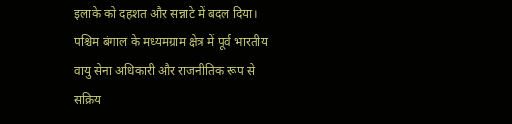इलाके को दहशत और सन्नाटे में बदल दिया। पश्चिम बंगाल के मध्यमग्राम क्षेत्र में पूर्व भारतीय वायु सेना अधिकारी और राजनीतिक रूप से सक्रिय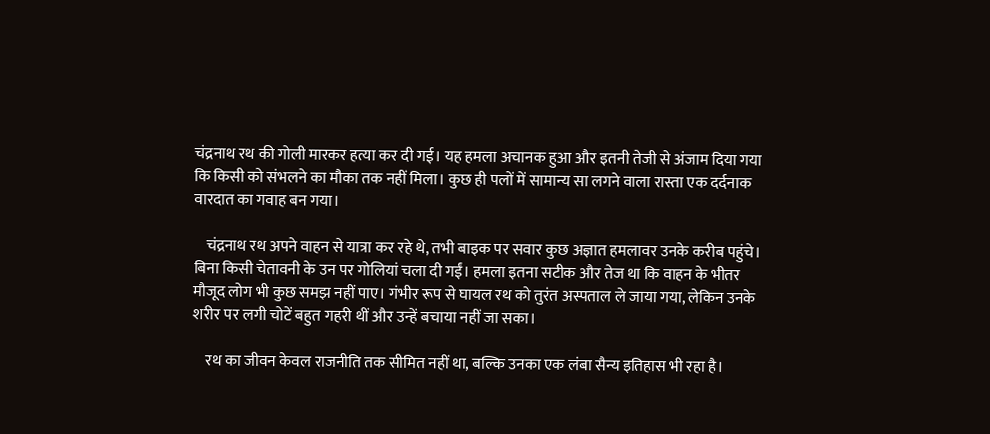चंद्रनाथ रथ की गोली मारकर हत्या कर दी गई। यह हमला अचानक हुआ और इतनी तेजी से अंजाम दिया गया कि किसी को संभलने का मौका तक नहीं मिला। कुछ ही पलों में सामान्य सा लगने वाला रास्ता एक दर्दनाक वारदात का गवाह बन गया।

    चंद्रनाथ रथ अपने वाहन से यात्रा कर रहे थे, तभी बाइक पर सवार कुछ अज्ञात हमलावर उनके करीब पहुंचे। बिना किसी चेतावनी के उन पर गोलियां चला दी गईं। हमला इतना सटीक और तेज था कि वाहन के भीतर मौजूद लोग भी कुछ समझ नहीं पाए। गंभीर रूप से घायल रथ को तुरंत अस्पताल ले जाया गया, लेकिन उनके शरीर पर लगी चोटें बहुत गहरी थीं और उन्हें बचाया नहीं जा सका।

    रथ का जीवन केवल राजनीति तक सीमित नहीं था, बल्कि उनका एक लंबा सैन्य इतिहास भी रहा है।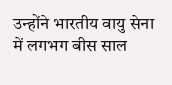उन्होंने भारतीय वायु सेना में लगभग बीस साल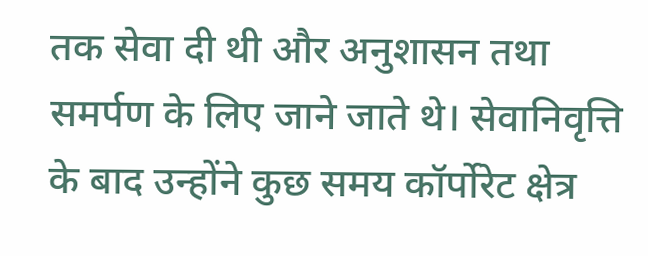तक सेवा दी थी और अनुशासन तथा समर्पण के लिए जाने जाते थे। सेवानिवृत्ति के बाद उन्होंने कुछ समय कॉर्पोरेट क्षेत्र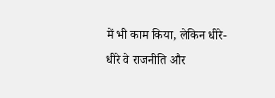में भी काम किया, लेकिन धीरे-धीरे वे राजनीति और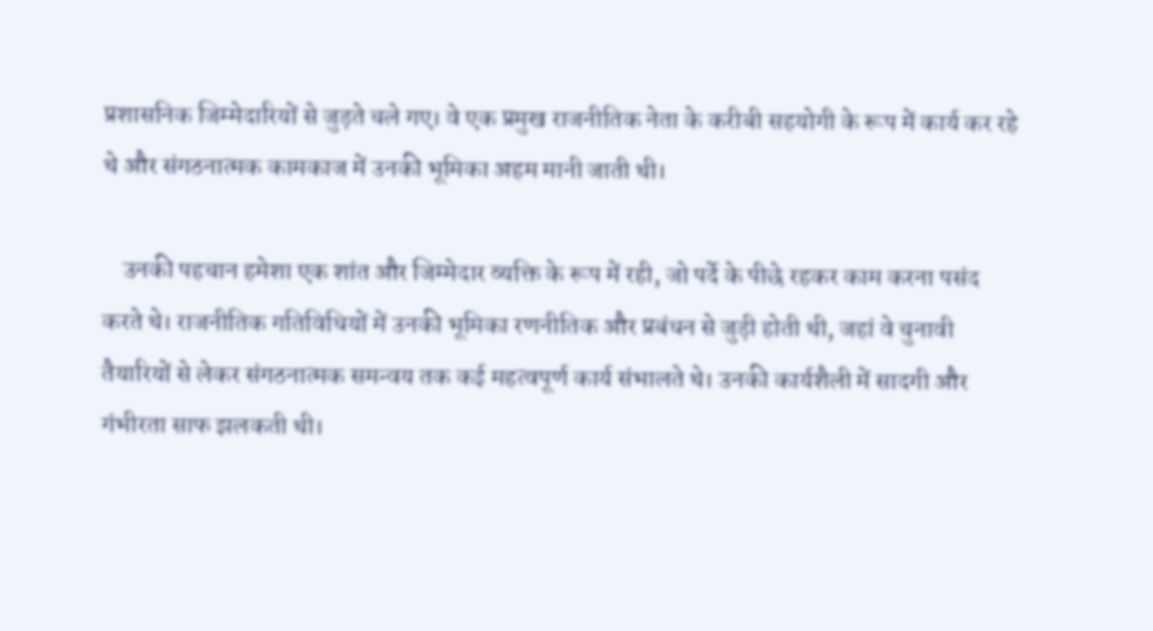प्रशासनिक जिम्मेदारियों से जुड़ते चले गए। वे एक प्रमुख राजनीतिक नेता के करीबी सहयोगी के रूप में कार्य कर रहे थे और संगठनात्मक कामकाज में उनकी भूमिका अहम मानी जाती थी।

    उनकी पहचान हमेशा एक शांत और जिम्मेदार व्यक्ति के रूप में रही, जो पर्दे के पीछे रहकर काम करना पसंद करते थे। राजनीतिक गतिविधियों में उनकी भूमिका रणनीतिक और प्रबंधन से जुड़ी होती थी, जहां वे चुनावी तैयारियों से लेकर संगठनात्मक समन्वय तक कई महत्वपूर्ण कार्य संभालते थे। उनकी कार्यशैली में सादगी और गंभीरता साफ झलकती थी।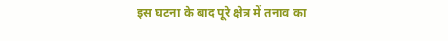इस घटना के बाद पूरे क्षेत्र में तनाव का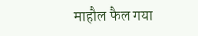माहौल फैल गया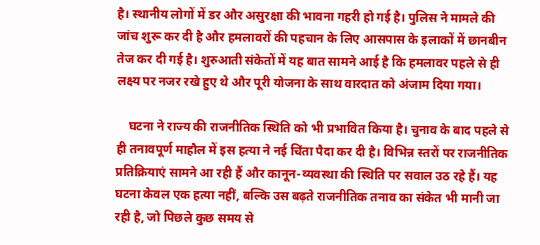है। स्थानीय लोगों में डर और असुरक्षा की भावना गहरी हो गई है। पुलिस ने मामले की जांच शुरू कर दी है और हमलावरों की पहचान के लिए आसपास के इलाकों में छानबीन तेज कर दी गई है। शुरुआती संकेतों में यह बात सामने आई है कि हमलावर पहले से ही लक्ष्य पर नजर रखे हुए थे और पूरी योजना के साथ वारदात को अंजाम दिया गया।

    घटना ने राज्य की राजनीतिक स्थिति को भी प्रभावित किया है। चुनाव के बाद पहले से ही तनावपूर्ण माहौल में इस हत्या ने नई चिंता पैदा कर दी है। विभिन्न स्तरों पर राजनीतिक प्रतिक्रियाएं सामने आ रही हैं और कानून-व्यवस्था की स्थिति पर सवाल उठ रहे हैं। यह घटना केवल एक हत्या नहीं, बल्कि उस बढ़ते राजनीतिक तनाव का संकेत भी मानी जा रही है, जो पिछले कुछ समय से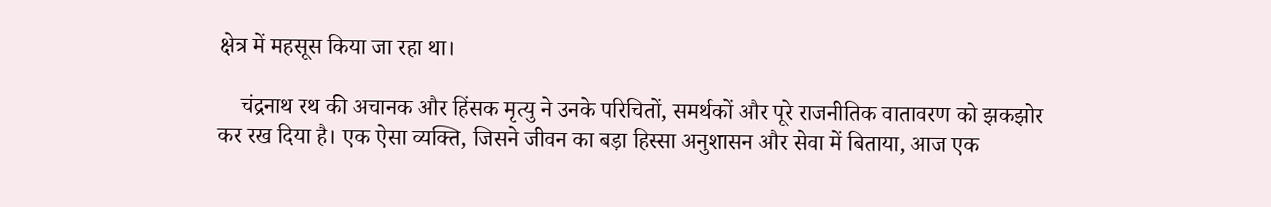क्षेत्र में महसूस किया जा रहा था।

    चंद्रनाथ रथ की अचानक और हिंसक मृत्यु ने उनके परिचितों, समर्थकों और पूरे राजनीतिक वातावरण को झकझोर कर रख दिया है। एक ऐसा व्यक्ति, जिसने जीवन का बड़ा हिस्सा अनुशासन और सेवा में बिताया, आज एक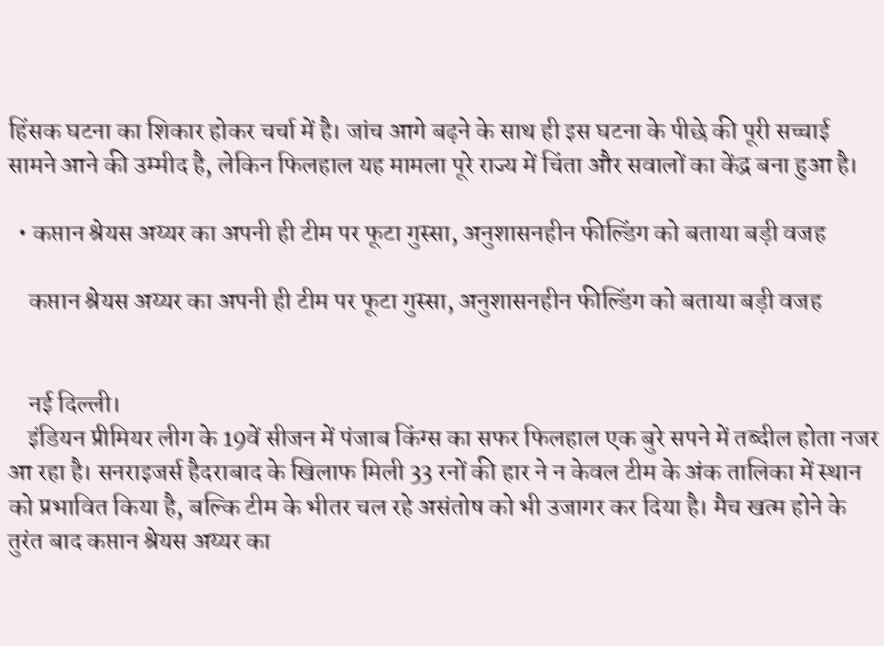हिंसक घटना का शिकार होकर चर्चा में है। जांच आगे बढ़ने के साथ ही इस घटना के पीछे की पूरी सच्चाई सामने आने की उम्मीद है, लेकिन फिलहाल यह मामला पूरे राज्य में चिंता और सवालों का केंद्र बना हुआ है।

  • कप्तान श्रेयस अय्यर का अपनी ही टीम पर फूटा गुस्सा, अनुशासनहीन फील्डिंग को बताया बड़ी वजह

    कप्तान श्रेयस अय्यर का अपनी ही टीम पर फूटा गुस्सा, अनुशासनहीन फील्डिंग को बताया बड़ी वजह


    नई दिल्ली।
    इंडियन प्रीमियर लीग के 19वें सीजन में पंजाब किंग्स का सफर फिलहाल एक बुरे सपने में तब्दील होता नजर आ रहा है। सनराइजर्स हैदराबाद के खिलाफ मिली 33 रनों की हार ने न केवल टीम के अंक तालिका में स्थान को प्रभावित किया है, बल्कि टीम के भीतर चल रहे असंतोष को भी उजागर कर दिया है। मैच खत्म होने के तुरंत बाद कप्तान श्रेयस अय्यर का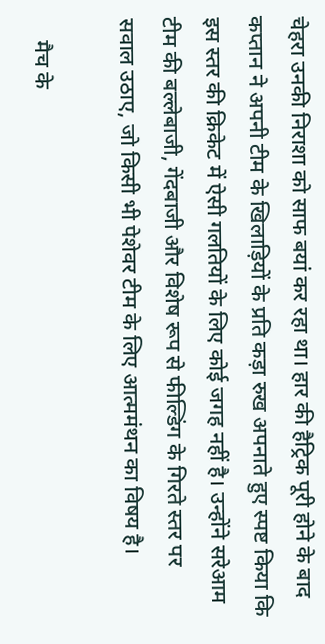चेहरा उनकी निराशा को साफ बयां कर रहा था। हार की हैट्रिक पूरी होने के बाद कप्तान ने अपनी टीम के खिलाड़ियों के प्रति कड़ा रुख अपनाते हुए स्पष्ट किया कि इस स्तर की क्रिकेट में ऐसी गलतियों के लिए कोई जगह नहीं है। उन्होंने सरेआम टीम की बल्लेबाजी, गेंदबाजी और विशेष रूप से फील्डिंग के गिरते स्तर पर सवाल उठाए, जो किसी भी पेशेवर टीम के लिए आत्ममंथन का विषय है।

    मैच के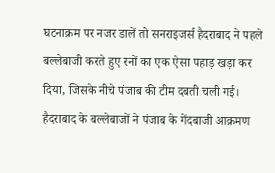घटनाक्रम पर नजर डालें तो सनराइजर्स हैदराबाद ने पहले बल्लेबाजी करते हुए रनों का एक ऐसा पहाड़ खड़ा कर दिया, जिसके नीचे पंजाब की टीम दबती चली गई। हैदराबाद के बल्लेबाजों ने पंजाब के गेंदबाजी आक्रमण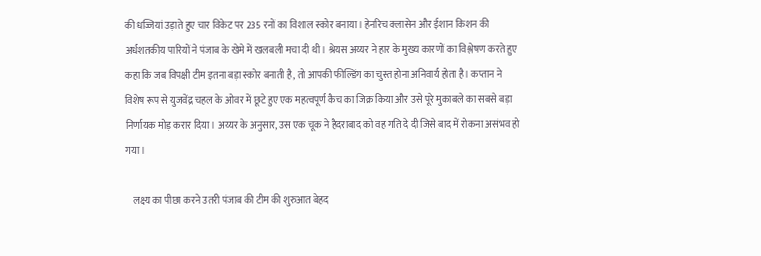की धज्जियां उड़ाते हुए चार विकेट पर 235 रनों का विशाल स्कोर बनाया। हेनरिच क्लासेन और ईशान किशन की अर्धशतकीय पारियों ने पंजाब के खेमे में खलबली मचा दी थी। श्रेयस अय्यर ने हार के मुख्य कारणों का विश्लेषण करते हुए कहा कि जब विपक्षी टीम इतना बड़ा स्कोर बनाती है, तो आपकी फील्डिंग का चुस्त होना अनिवार्य होता है। कप्तान ने विशेष रूप से युजवेंद्र चहल के ओवर में छूटे हुए एक महत्वपूर्ण कैच का जिक्र किया और उसे पूरे मुकाबले का सबसे बड़ा निर्णायक मोड़ करार दिया। अय्यर के अनुसार, उस एक चूक ने हैदराबाद को वह गति दे दी जिसे बाद में रोकना असंभव हो गया।

    लक्ष्य का पीछा करने उतरी पंजाब की टीम की शुरुआत बेहद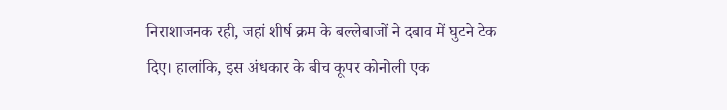निराशाजनक रही, जहां शीर्ष क्रम के बल्लेबाजों ने दबाव में घुटने टेक दिए। हालांकि, इस अंधकार के बीच कूपर कोनोली एक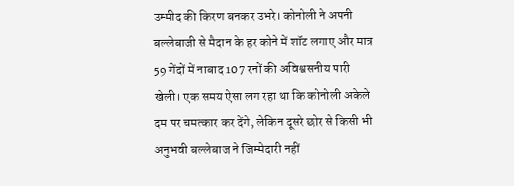उम्मीद की किरण बनकर उभरे। कोनोली ने अपनी बल्लेबाजी से मैदान के हर कोने में शॉट लगाए और मात्र 59 गेंदों में नाबाद 107 रनों की अविश्वसनीय पारी खेली। एक समय ऐसा लग रहा था कि कोनोली अकेले दम पर चमत्कार कर देंगे, लेकिन दूसरे छोर से किसी भी अनुभवी बल्लेबाज ने जिम्मेदारी नहीं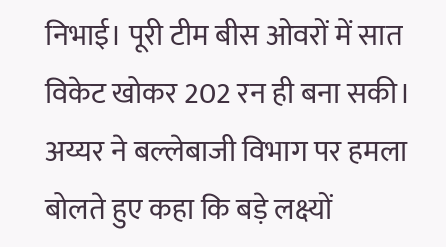निभाई। पूरी टीम बीस ओवरों में सात विकेट खोकर 202 रन ही बना सकी। अय्यर ने बल्लेबाजी विभाग पर हमला बोलते हुए कहा कि बड़े लक्ष्यों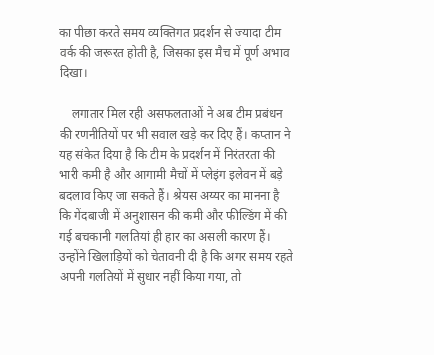का पीछा करते समय व्यक्तिगत प्रदर्शन से ज्यादा टीम वर्क की जरूरत होती है, जिसका इस मैच में पूर्ण अभाव दिखा।

    लगातार मिल रही असफलताओं ने अब टीम प्रबंधन की रणनीतियों पर भी सवाल खड़े कर दिए हैं। कप्तान ने यह संकेत दिया है कि टीम के प्रदर्शन में निरंतरता की भारी कमी है और आगामी मैचों में प्लेइंग इलेवन में बड़े बदलाव किए जा सकते हैं। श्रेयस अय्यर का मानना है कि गेंदबाजी में अनुशासन की कमी और फील्डिंग में की गई बचकानी गलतियां ही हार का असली कारण हैं। उन्होंने खिलाड़ियों को चेतावनी दी है कि अगर समय रहते अपनी गलतियों में सुधार नहीं किया गया, तो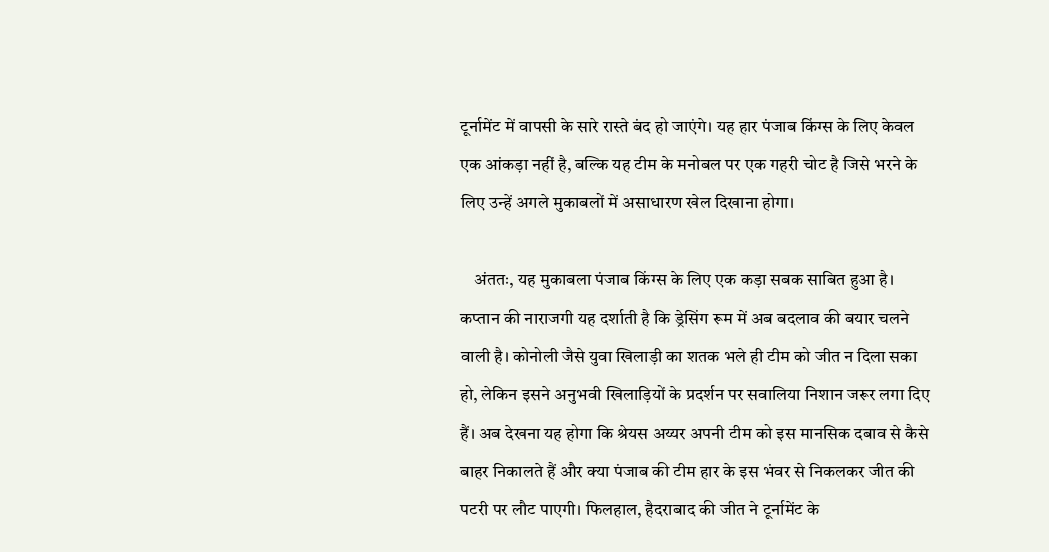टूर्नामेंट में वापसी के सारे रास्ते बंद हो जाएंगे। यह हार पंजाब किंग्स के लिए केवल एक आंकड़ा नहीं है, बल्कि यह टीम के मनोबल पर एक गहरी चोट है जिसे भरने के लिए उन्हें अगले मुकाबलों में असाधारण खेल दिखाना होगा।

    अंततः, यह मुकाबला पंजाब किंग्स के लिए एक कड़ा सबक साबित हुआ है। कप्तान की नाराजगी यह दर्शाती है कि ड्रेसिंग रूम में अब बदलाव की बयार चलने वाली है। कोनोली जैसे युवा खिलाड़ी का शतक भले ही टीम को जीत न दिला सका हो, लेकिन इसने अनुभवी खिलाड़ियों के प्रदर्शन पर सवालिया निशान जरूर लगा दिए हैं। अब देखना यह होगा कि श्रेयस अय्यर अपनी टीम को इस मानसिक दबाव से कैसे बाहर निकालते हैं और क्या पंजाब की टीम हार के इस भंवर से निकलकर जीत की पटरी पर लौट पाएगी। फिलहाल, हैदराबाद की जीत ने टूर्नामेंट के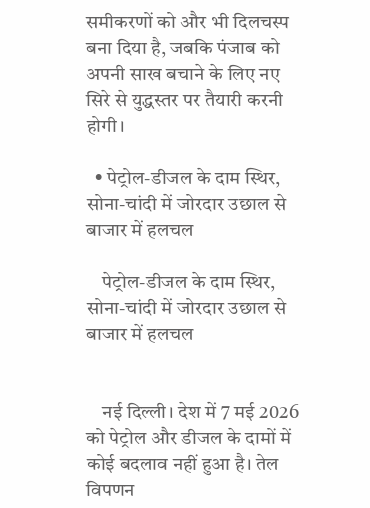समीकरणों को और भी दिलचस्प बना दिया है, जबकि पंजाब को अपनी साख बचाने के लिए नए सिरे से युद्धस्तर पर तैयारी करनी होगी।

  • पेट्रोल-डीजल के दाम स्थिर, सोना-चांदी में जोरदार उछाल से बाजार में हलचल

    पेट्रोल-डीजल के दाम स्थिर, सोना-चांदी में जोरदार उछाल से बाजार में हलचल


    नई दिल्ली। देश में 7 मई 2026 को पेट्रोल और डीजल के दामों में कोई बदलाव नहीं हुआ है। तेल विपणन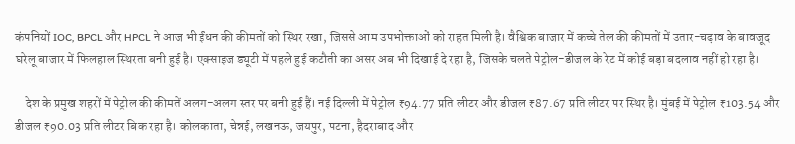कंपनियों IOC, BPCL और HPCL ने आज भी ईंधन की कीमतों को स्थिर रखा, जिससे आम उपभोक्ताओं को राहत मिली है। वैश्विक बाजार में कच्चे तेल की कीमतों में उतार-चढ़ाव के बावजूद घरेलू बाजार में फिलहाल स्थिरता बनी हुई है। एक्साइज ड्यूटी में पहले हुई कटौती का असर अब भी दिखाई दे रहा है, जिसके चलते पेट्रोल-डीजल के रेट में कोई बड़ा बदलाव नहीं हो रहा है।

    देश के प्रमुख शहरों में पेट्रोल की कीमतें अलग-अलग स्तर पर बनी हुई हैं। नई दिल्ली में पेट्रोल ₹94.77 प्रति लीटर और डीजल ₹87.67 प्रति लीटर पर स्थिर है। मुंबई में पेट्रोल ₹103.54 और डीजल ₹90.03 प्रति लीटर बिक रहा है। कोलकाता, चेन्नई, लखनऊ, जयपुर, पटना, हैदराबाद और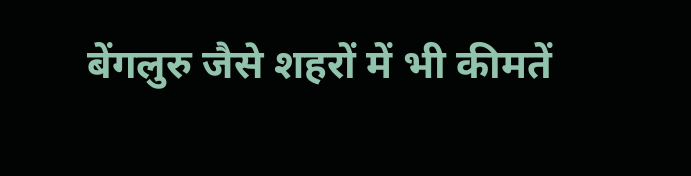बेंगलुरु जैसे शहरों में भी कीमतें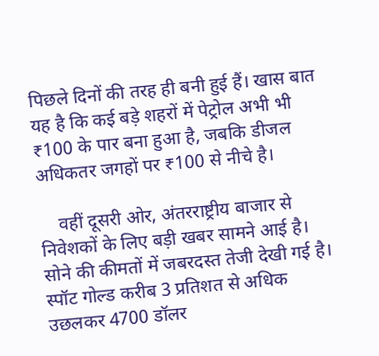पिछले दिनों की तरह ही बनी हुई हैं। खास बात यह है कि कई बड़े शहरों में पेट्रोल अभी भी ₹100 के पार बना हुआ है, जबकि डीजल अधिकतर जगहों पर ₹100 से नीचे है।

    वहीं दूसरी ओर, अंतरराष्ट्रीय बाजार से निवेशकों के लिए बड़ी खबर सामने आई है। सोने की कीमतों में जबरदस्त तेजी देखी गई है। स्पॉट गोल्ड करीब 3 प्रतिशत से अधिक उछलकर 4700 डॉलर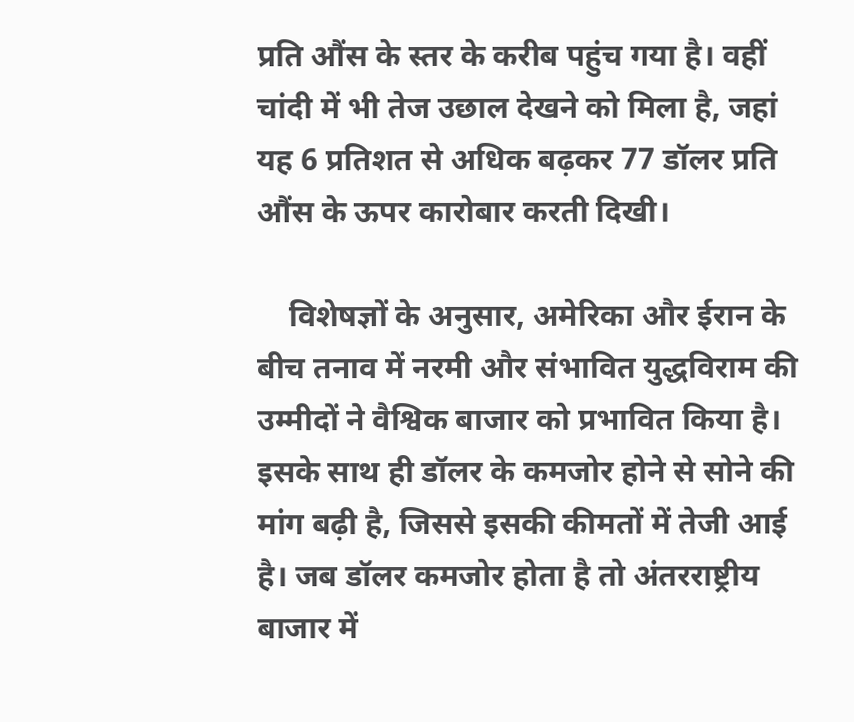प्रति औंस के स्तर के करीब पहुंच गया है। वहीं चांदी में भी तेज उछाल देखने को मिला है, जहां यह 6 प्रतिशत से अधिक बढ़कर 77 डॉलर प्रति औंस के ऊपर कारोबार करती दिखी।

    विशेषज्ञों के अनुसार, अमेरिका और ईरान के बीच तनाव में नरमी और संभावित युद्धविराम की उम्मीदों ने वैश्विक बाजार को प्रभावित किया है। इसके साथ ही डॉलर के कमजोर होने से सोने की मांग बढ़ी है, जिससे इसकी कीमतों में तेजी आई है। जब डॉलर कमजोर होता है तो अंतरराष्ट्रीय बाजार में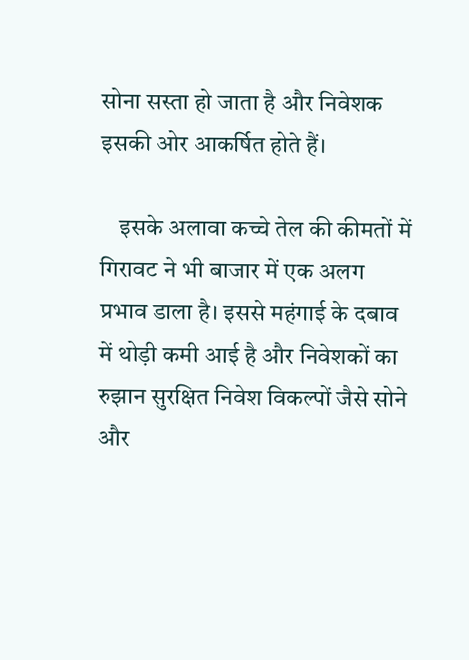सोना सस्ता हो जाता है और निवेशक इसकी ओर आकर्षित होते हैं।

    इसके अलावा कच्चे तेल की कीमतों में गिरावट ने भी बाजार में एक अलग प्रभाव डाला है। इससे महंगाई के दबाव में थोड़ी कमी आई है और निवेशकों का रुझान सुरक्षित निवेश विकल्पों जैसे सोने और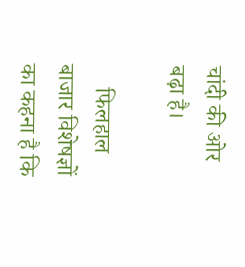चांदी की ओर बढ़ा है।

    फिलहाल बाजार विशेषज्ञों का कहना है कि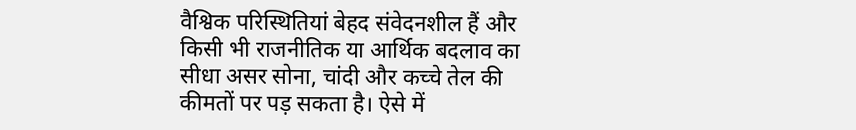वैश्विक परिस्थितियां बेहद संवेदनशील हैं और किसी भी राजनीतिक या आर्थिक बदलाव का सीधा असर सोना, चांदी और कच्चे तेल की कीमतों पर पड़ सकता है। ऐसे में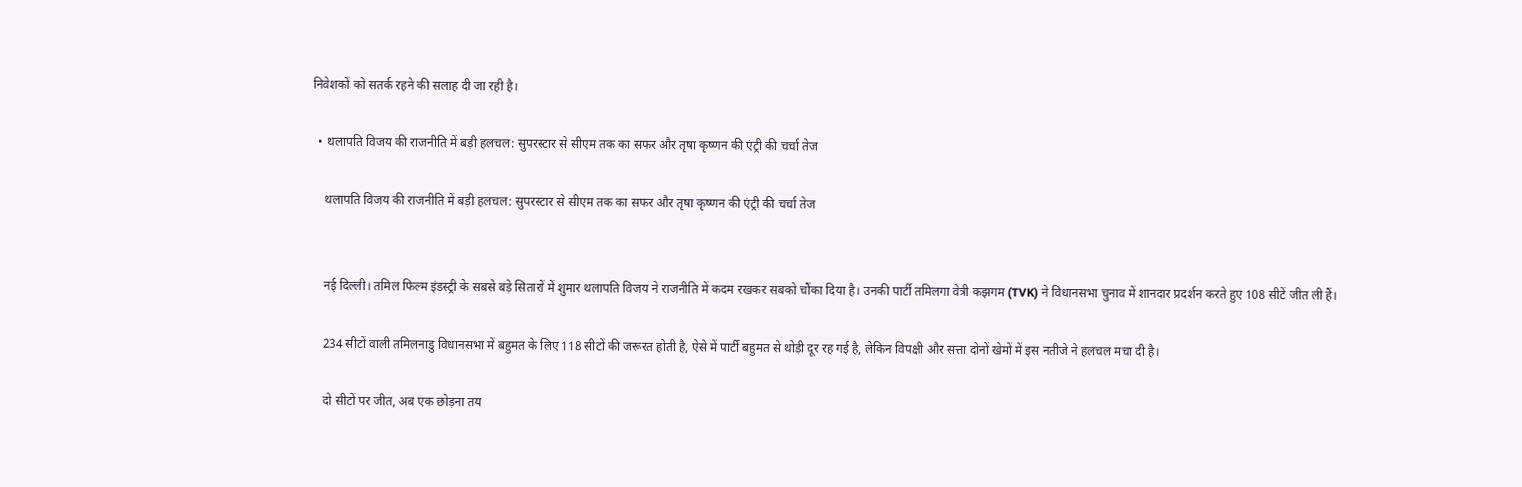निवेशकों को सतर्क रहने की सलाह दी जा रही है।

  • थलापति विजय की राजनीति में बड़ी हलचल: सुपरस्टार से सीएम तक का सफर और तृषा कृष्णन की एंट्री की चर्चा तेज

    थलापति विजय की राजनीति में बड़ी हलचल: सुपरस्टार से सीएम तक का सफर और तृषा कृष्णन की एंट्री की चर्चा तेज


    नई दिल्ली। तमिल फिल्म इंडस्ट्री के सबसे बड़े सितारों में शुमार थलापति विजय ने राजनीति में कदम रखकर सबको चौंका दिया है। उनकी पार्टी तमिलगा वेत्री कझगम (TVK) ने विधानसभा चुनाव में शानदार प्रदर्शन करते हुए 108 सीटें जीत ली हैं।

    234 सीटों वाली तमिलनाडु विधानसभा में बहुमत के लिए 118 सीटों की जरूरत होती है, ऐसे में पार्टी बहुमत से थोड़ी दूर रह गई है, लेकिन विपक्षी और सत्ता दोनों खेमों में इस नतीजे ने हलचल मचा दी है।

    दो सीटों पर जीत, अब एक छोड़ना तय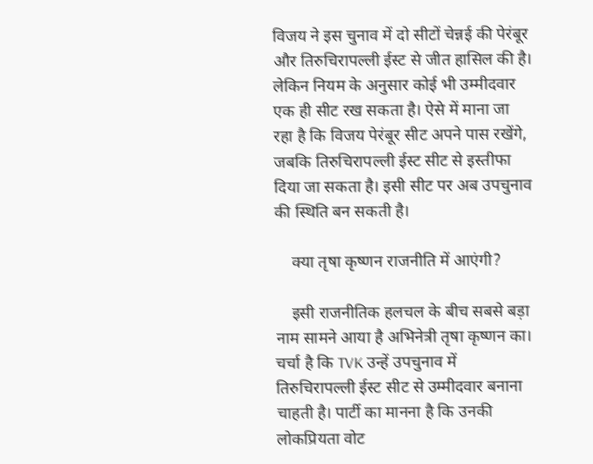विजय ने इस चुनाव में दो सीटों चेन्नई की पेरंबूर और तिरुचिरापल्ली ईस्ट से जीत हासिल की है। लेकिन नियम के अनुसार कोई भी उम्मीदवार एक ही सीट रख सकता है। ऐसे में माना जा रहा है कि विजय पेरंबूर सीट अपने पास रखेंगे, जबकि तिरुचिरापल्ली ईस्ट सीट से इस्तीफा दिया जा सकता है। इसी सीट पर अब उपचुनाव की स्थिति बन सकती है।

    क्या तृषा कृष्णन राजनीति में आएंगी?

    इसी राजनीतिक हलचल के बीच सबसे बड़ा नाम सामने आया है अभिनेत्री तृषा कृष्णन का। चर्चा है कि TVK उन्हें उपचुनाव में तिरुचिरापल्ली ईस्ट सीट से उम्मीदवार बनाना चाहती है। पार्टी का मानना है कि उनकी लोकप्रियता वोट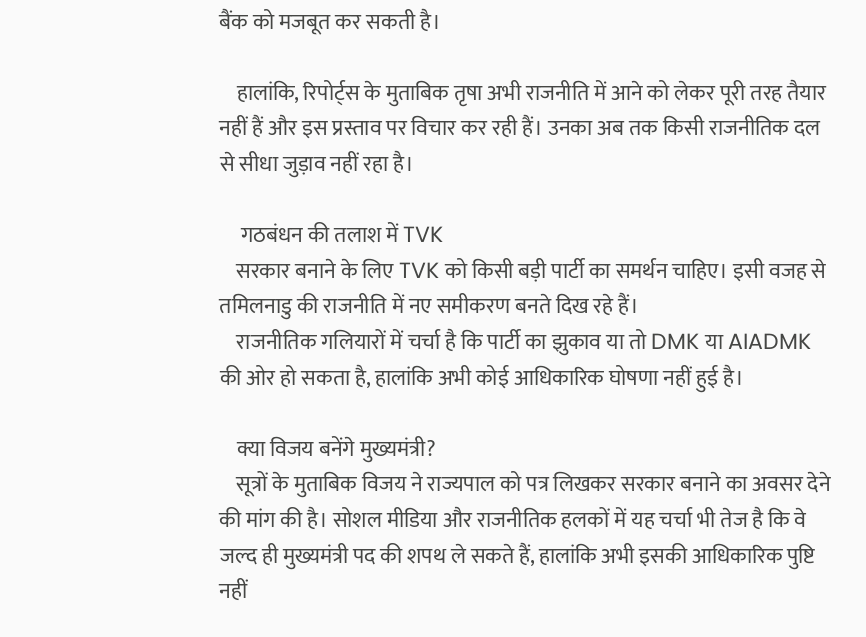बैंक को मजबूत कर सकती है।

    हालांकि, रिपोर्ट्स के मुताबिक तृषा अभी राजनीति में आने को लेकर पूरी तरह तैयार नहीं हैं और इस प्रस्ताव पर विचार कर रही हैं। उनका अब तक किसी राजनीतिक दल से सीधा जुड़ाव नहीं रहा है।

     गठबंधन की तलाश में TVK
    सरकार बनाने के लिए TVK को किसी बड़ी पार्टी का समर्थन चाहिए। इसी वजह से तमिलनाडु की राजनीति में नए समीकरण बनते दिख रहे हैं।
    राजनीतिक गलियारों में चर्चा है कि पार्टी का झुकाव या तो DMK या AIADMK की ओर हो सकता है, हालांकि अभी कोई आधिकारिक घोषणा नहीं हुई है।

    क्या विजय बनेंगे मुख्यमंत्री?
    सूत्रों के मुताबिक विजय ने राज्यपाल को पत्र लिखकर सरकार बनाने का अवसर देने की मांग की है। सोशल मीडिया और राजनीतिक हलकों में यह चर्चा भी तेज है कि वे जल्द ही मुख्यमंत्री पद की शपथ ले सकते हैं, हालांकि अभी इसकी आधिकारिक पुष्टि नहीं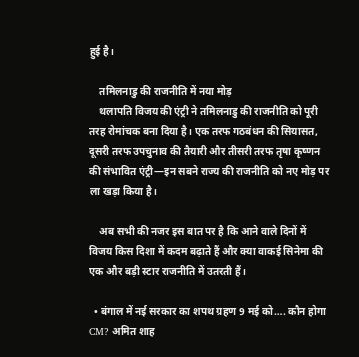हुई है।

    तमिलनाडु की राजनीति में नया मोड़
    थलापति विजय की एंट्री ने तमिलनाडु की राजनीति को पूरी तरह रोमांचक बना दिया है। एक तरफ गठबंधन की सियासत, दूसरी तरफ उपचुनाव की तैयारी और तीसरी तरफ तृषा कृष्णन की संभावित एंट्री—इन सबने राज्य की राजनीति को नए मोड़ पर ला खड़ा किया है।

    अब सभी की नजर इस बात पर है कि आने वाले दिनों में विजय किस दिशा में कदम बढ़ाते हैं और क्या वाकई सिनेमा की एक और बड़ी स्टार राजनीति में उतरती हैं।

  • बंगाल में नई सरकार का शपथ ग्रहण 9 मई को…. कौन होगा CM? अमित शाह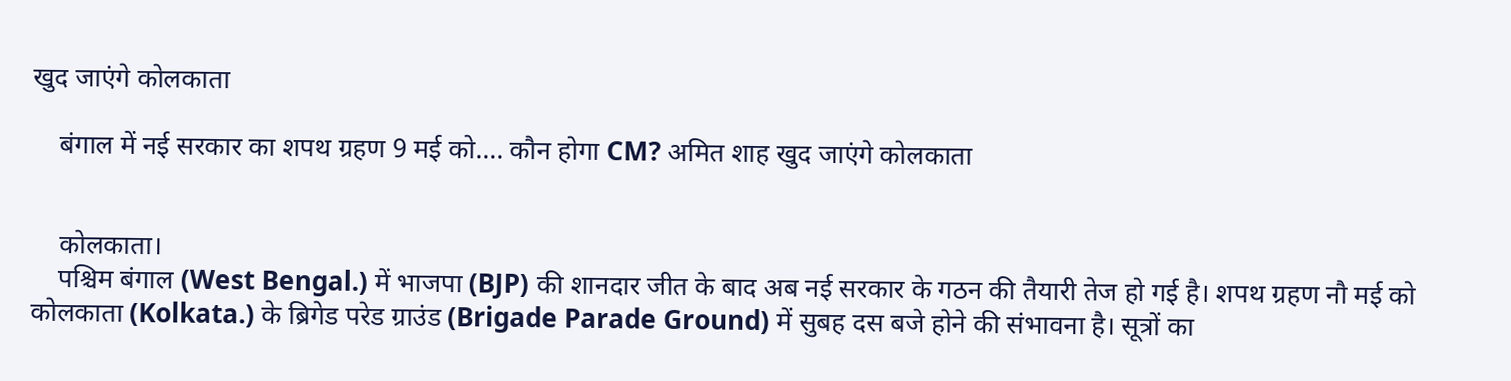खुद जाएंगे कोलकाता

    बंगाल में नई सरकार का शपथ ग्रहण 9 मई को…. कौन होगा CM? अमित शाह खुद जाएंगे कोलकाता


    कोलकाता।
    पश्चिम बंगाल (West Bengal.) में भाजपा (BJP) की शानदार जीत के बाद अब नई सरकार के गठन की तैयारी तेज हो गई है। शपथ ग्रहण नौ मई को कोलकाता (Kolkata.) के ब्रिगेड परेड ग्राउंड (Brigade Parade Ground) में सुबह दस बजे होने की संभावना है। सूत्रों का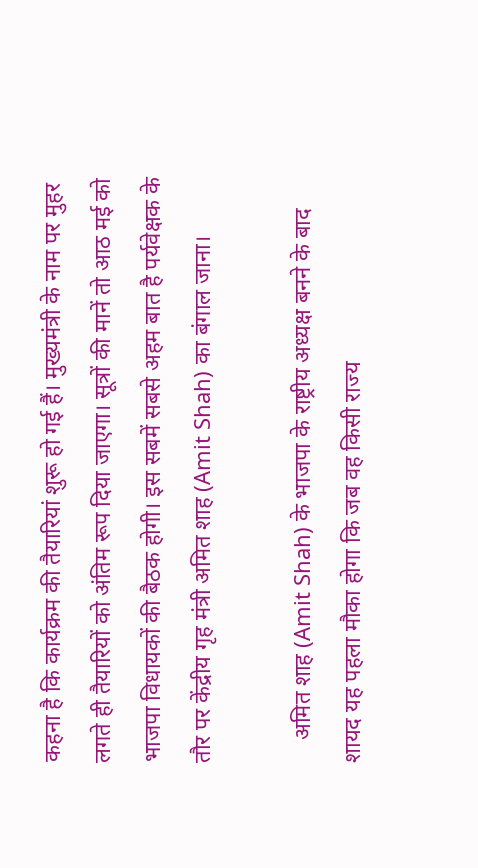कहना है कि कार्यक्रम की तैयारियां शुरू हो गई हैं। मुख्यमंत्री के नाम पर मुहर लगते ही तैयारियों को अंतिम रूप दिया जाएगा। सूत्रों की मानें तो आठ मई को भाजपा विधायकों की बैठक होगी। इस सबमें सबसे अहम बात है पर्यवेक्षक के तौर पर केंद्रीय गृह मंत्री अमित शाह (Amit Shah) का बंगाल जाना।

    अमित शाह (Amit Shah) के भाजपा के राष्ट्रीय अध्यक्ष बनने के बाद शायद यह पहला मौका होगा कि जब वह किसी राज्य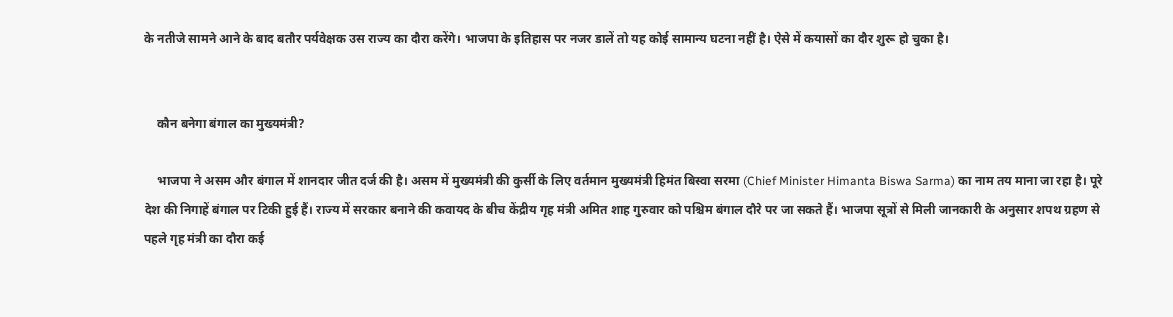के नतीजे सामने आने के बाद बतौर पर्यवेक्षक उस राज्य का दौरा करेंगे। भाजपा के इतिहास पर नजर डालें तो यह कोई सामान्य घटना नहीं है। ऐसे में कयासों का दौर शुरू हो चुका है।


    कौन बनेगा बंगाल का मुख्यमंत्री?

    भाजपा ने असम और बंगाल में शानदार जीत दर्ज की है। असम में मुख्यमंत्री की कुर्सी के लिए वर्तमान मुख्यमंत्री हिमंत बिस्वा सरमा (Chief Minister Himanta Biswa Sarma) का नाम तय माना जा रहा है। पूरे देश की निगाहें बंगाल पर टिकी हुई हैं। राज्य में सरकार बनाने की कवायद के बीच केंद्रीय गृह मंत्री अमित शाह गुरुवार को पश्चिम बंगाल दौरे पर जा सकते हैं। भाजपा सूत्रों से मिली जानकारी के अनुसार शपथ ग्रहण से पहले गृह मंत्री का दौरा कई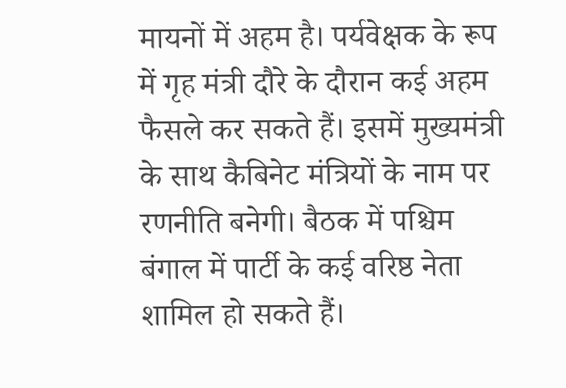मायनों में अहम है। पर्यवेक्षक के रूप में गृह मंत्री दौरे के दौरान कई अहम फैसले कर सकते हैं। इसमें मुख्यमंत्री के साथ कैबिनेट मंत्रियों के नाम पर रणनीति बनेगी। बैठक में पश्चिम बंगाल में पार्टी के कई वरिष्ठ नेता शामिल हो सकते हैं।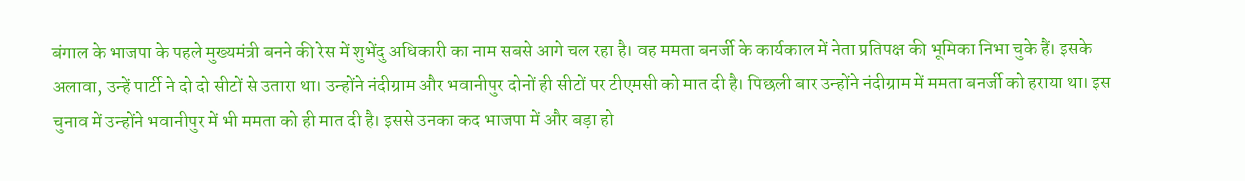बंगाल के भाजपा के पहले मुख्यमंत्री बनने की रेस में शुभेंदु अधिकारी का नाम सबसे आगे चल रहा है। वह ममता बनर्जी के कार्यकाल में नेता प्रतिपक्ष की भूमिका निभा चुके हैं। इसके अलावा, उन्हें पार्टी ने दो दो सीटों से उतारा था। उन्होंने नंदीग्राम और भवानीपुर दोनों ही सीटों पर टीएमसी को मात दी है। पिछली बार उन्होंने नंदीग्राम में ममता बनर्जी को हराया था। इस चुनाव में उन्होंने भवानीपुर में भी ममता को ही मात दी है। इससे उनका कद भाजपा में और बड़ा हो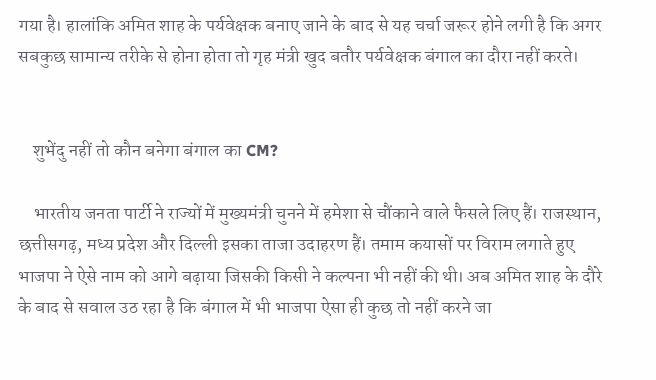गया है। हालांकि अमित शाह के पर्यवेक्षक बनाए जाने के बाद से यह चर्चा जरूर होने लगी है कि अगर सबकुछ सामान्य तरीके से होना होता तो गृह मंत्री खुद बतौर पर्यवेक्षक बंगाल का दौरा नहीं करते।


    शुभेंदु नहीं तो कौन बनेगा बंगाल का CM?

    भारतीय जनता पार्टी ने राज्यों में मुख्यमंत्री चुनने में हमेशा से चौंकाने वाले फैसले लिए हैं। राजस्थान, छत्तीसगढ़, मध्य प्रदेश और दिल्ली इसका ताजा उदाहरण हैं। तमाम कयासों पर विराम लगाते हुए भाजपा ने ऐसे नाम को आगे बढ़ाया जिसकी किसी ने कल्पना भी नहीं की थी। अब अमित शाह के दौरे के बाद से सवाल उठ रहा है कि बंगाल में भी भाजपा ऐसा ही कुछ तो नहीं करने जा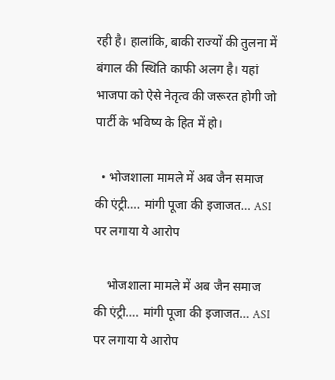रही है। हालांकि, बाकी राज्यों की तुलना में बंगाल की स्थिति काफी अलग है। यहां भाजपा को ऐसे नेतृत्व की जरूरत होगी जो पार्टी के भविष्य के हित में हो।

  • भोजशाला मामले में अब जैन समाज की एंट्री…. मांगी पूजा की इजाजत… ASI पर लगाया ये आरोप

    भोजशाला मामले में अब जैन समाज की एंट्री…. मांगी पूजा की इजाजत… ASI पर लगाया ये आरोप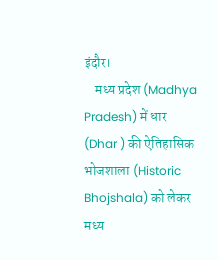इंदौर।
    मध्य प्रदेश (Madhya Pradesh) में धार (Dhar ) की ऐतिहासिक भोजशाला (Historic Bhojshala) को लेकर मध्य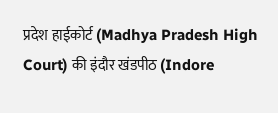प्रदेश हाईकोर्ट (Madhya Pradesh High Court) की इंदौर खंडपीठ (Indore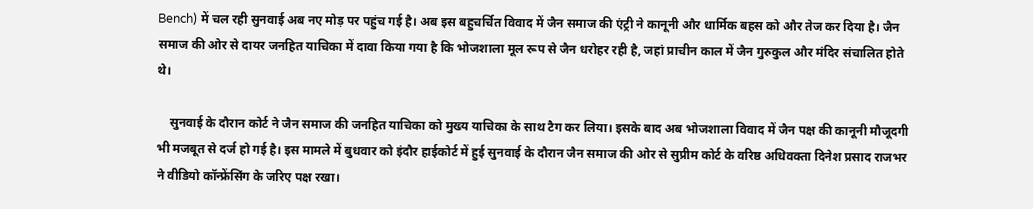Bench) में चल रही सुनवाई अब नए मोड़ पर पहुंच गई है। अब इस बहुचर्चित विवाद में जैन समाज की एंट्री ने कानूनी और धार्मिक बहस को और तेज कर दिया है। जैन समाज की ओर से दायर जनहित याचिका में दावा किया गया है कि भोजशाला मूल रूप से जैन धरोहर रही है, जहां प्राचीन काल में जैन गुरुकुल और मंदिर संचालित होते थे।

    सुनवाई के दौरान कोर्ट ने जैन समाज की जनहित याचिका को मुख्य याचिका के साथ टैग कर लिया। इसके बाद अब भोजशाला विवाद में जैन पक्ष की कानूनी मौजूदगी भी मजबूत से दर्ज हो गई है। इस मामले में बुधवार को इंदौर हाईकोर्ट में हुई सुनवाई के दौरान जैन समाज की ओर से सुप्रीम कोर्ट के वरिष्ठ अधिवक्ता दिनेश प्रसाद राजभर ने वीडियो कॉन्फ्रेंसिंग के जरिए पक्ष रखा।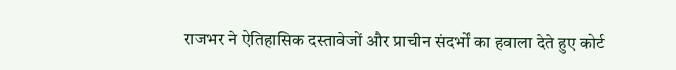राजभर ने ऐतिहासिक दस्तावेजों और प्राचीन संदर्भों का हवाला देते हुए कोर्ट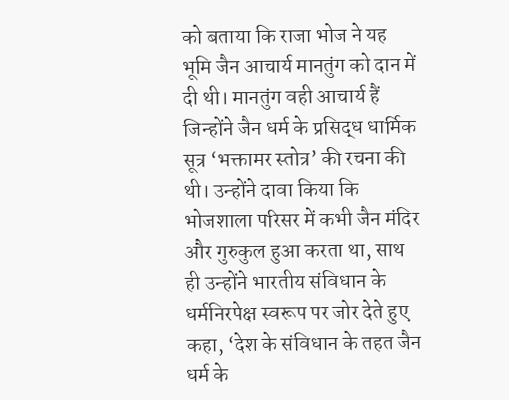को बताया कि राजा भोज ने यह भूमि जैन आचार्य मानतुंग को दान में दी थी। मानतुंग वही आचार्य हैं जिन्होंने जैन धर्म के प्रसिद्ध धार्मिक सूत्र ‘भक्तामर स्तोत्र’ की रचना की थी। उन्होंने दावा किया कि भोजशाला परिसर में कभी जैन मंदिर और गुरुकुल हुआ करता था, साथ ही उन्होंने भारतीय संविधान के धर्मनिरपेक्ष स्वरूप पर जोर देते हुए कहा, ‘देश के संविधान के तहत जैन धर्म के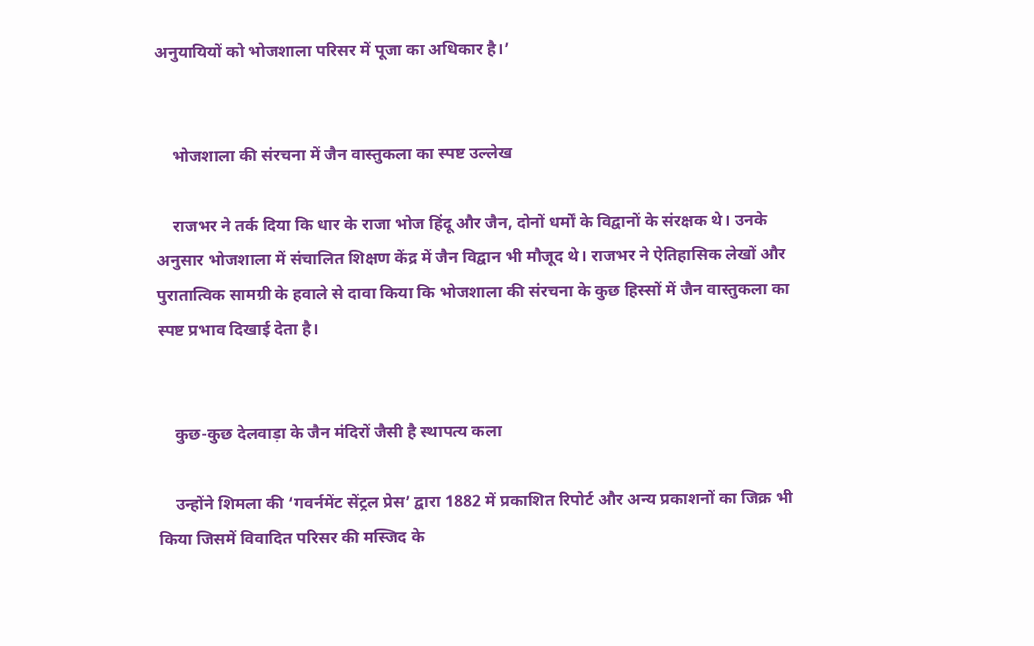अनुयायियों को भोजशाला परिसर में पूजा का अधिकार है।’


    भोजशाला की संरचना में जैन वास्तुकला का स्पष्ट उल्लेख

    राजभर ने तर्क दिया कि धार के राजा भोज हिंदू और जैन, दोनों धर्मों के विद्वानों के संरक्षक थे। उनके अनुसार भोजशाला में संचालित शिक्षण केंद्र में जैन विद्वान भी मौजूद थे। राजभर ने ऐतिहासिक लेखों और पुरातात्विक सामग्री के हवाले से दावा किया कि भोजशाला की संरचना के कुछ हिस्सों में जैन वास्तुकला का स्पष्ट प्रभाव दिखाई देता है।


    कुछ-कुछ देलवाड़ा के जैन मंदिरों जैसी है स्थापत्य कला

    उन्होंने शिमला की ‘गवर्नमेंट सेंट्रल प्रेस’ द्वारा 1882 में प्रकाशित रिपोर्ट और अन्य प्रकाशनों का जिक्र भी किया जिसमें विवादित परिसर की मस्जिद के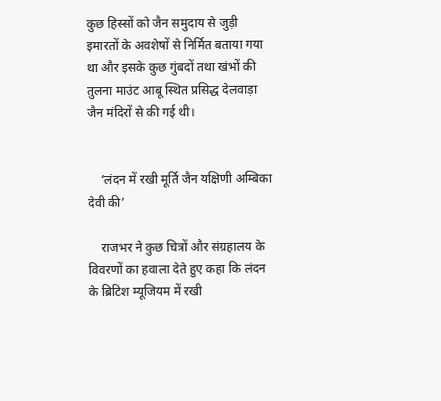कुछ हिस्सों को जैन समुदाय से जुड़ी इमारतों के अवशेषों से निर्मित बताया गया था और इसके कुछ गुंबदों तथा खंभों की तुलना माउंट आबू स्थित प्रसिद्ध देलवाड़ा जैन मंदिरों से की गई थी।


    ‘लंदन में रखी मूर्ति जैन यक्षिणी अम्बिका देवी की’

    राजभर ने कुछ चित्रों और संग्रहालय के विवरणों का हवाला देते हुए कहा कि लंदन के ब्रिटिश म्यूजियम में रखी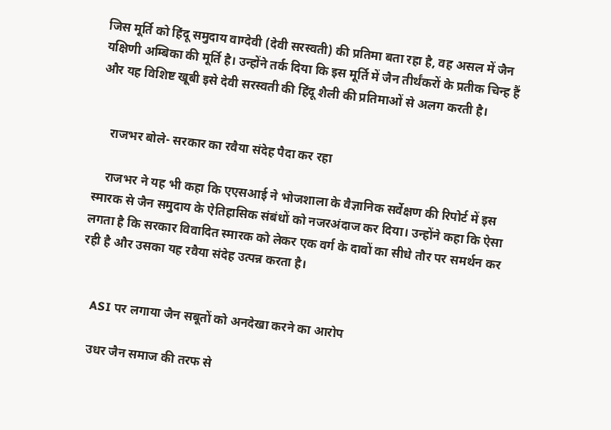जिस मूर्ति को हिंदू समुदाय वाग्देवी (देवी सरस्वती) की प्रतिमा बता रहा है, वह असल में जैन यक्षिणी अम्बिका की मूर्ति है। उन्होंने तर्क दिया कि इस मूर्ति में जैन तीर्थंकरों के प्रतीक चिन्ह हैं और यह विशिष्ट खूबी इसे देवी सरस्वती की हिंदू शैली की प्रतिमाओं से अलग करती है।


    राजभर बोले- सरकार का रवैया संदेह पैदा कर रहा

    राजभर ने यह भी कहा कि एएसआई ने भोजशाला के वैज्ञानिक सर्वेक्षण की रिपोर्ट में इस स्मारक से जैन समुदाय के ऐतिहासिक संबंधों को नजरअंदाज कर दिया। उन्होंने कहा कि ऐसा लगता है कि सरकार विवादित स्मारक को लेकर एक वर्ग के दावों का सीधे तौर पर समर्थन कर रही है और उसका यह रवैया संदेह उत्पन्न करता है।


    ASI पर लगाया जैन सबूतों को अनदेखा करने का आरोप

    उधर जैन समाज की तरफ से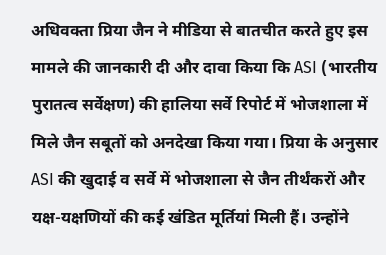अधिवक्ता प्रिया जैन ने मीडिया से बातचीत करते हुए इस मामले की जानकारी दी और दावा किया कि ASI (भारतीय पुरातत्व सर्वेक्षण) की हालिया सर्वे रिपोर्ट में भोजशाला में मिले जैन सबूतों को अनदेखा किया गया। प्रिया के अनुसार ASI की खुदाई व सर्वे में भोजशाला से जैन तीर्थंकरों और यक्ष-यक्षणियों की कई खंडित मूर्तियां मिली हैं। उन्होंने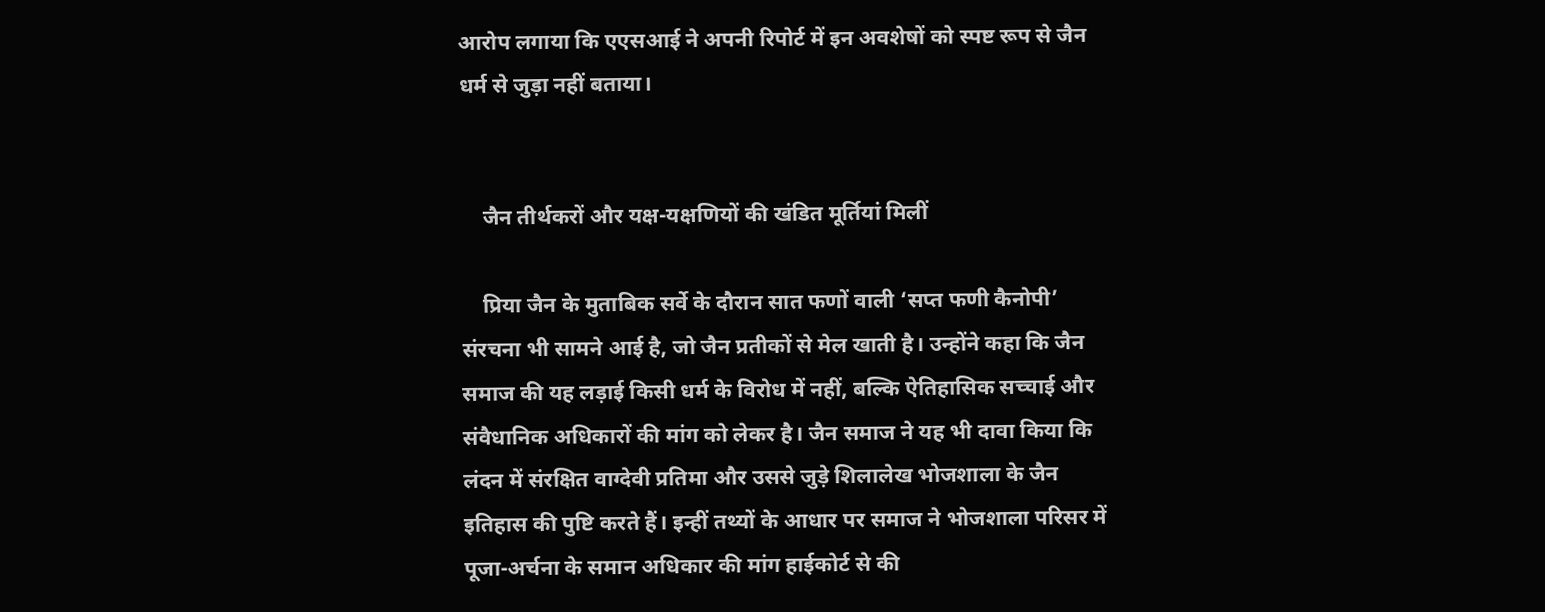आरोप लगाया कि एएसआई ने अपनी रिपोर्ट में इन अवशेषों को स्पष्ट रूप से जैन धर्म से जुड़ा नहीं बताया।


    जैन तीर्थकरों और यक्ष-यक्षणियों की खंडित मूर्तियां मिलीं

    प्रिया जैन के मुताबिक सर्वे के दौरान सात फणों वाली ‘सप्त फणी कैनोपी’ संरचना भी सामने आई है, जो जैन प्रतीकों से मेल खाती है। उन्होंने कहा कि जैन समाज की यह लड़ाई किसी धर्म के विरोध में नहीं, बल्कि ऐतिहासिक सच्चाई और संवैधानिक अधिकारों की मांग को लेकर है। जैन समाज ने यह भी दावा किया कि लंदन में संरक्षित वाग्देवी प्रतिमा और उससे जुड़े शिलालेख भोजशाला के जैन इतिहास की पुष्टि करते हैं। इन्हीं तथ्यों के आधार पर समाज ने भोजशाला परिसर में पूजा-अर्चना के समान अधिकार की मांग हाईकोर्ट से की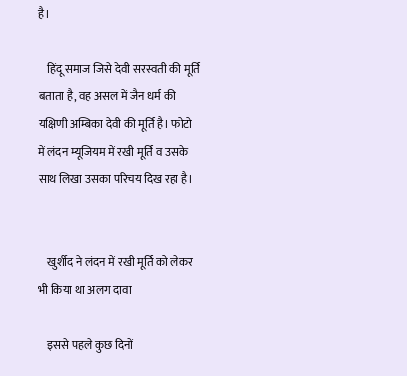है।

    हिंदू समाज जिसे देवी सरस्वती की मूर्ति बताता है, वह असल में जैन धर्म की यक्षिणी अम्बिका देवी की मूर्ति है। फोटो में लंदन म्यूजियम में रखी मूर्ति व उसके साथ लिखा उसका परिचय दिख रहा है।


    खुर्शीद ने लंदन में रखी मूर्ति को लेकर भी किया था अलग दावा

    इससे पहले कुछ दिनों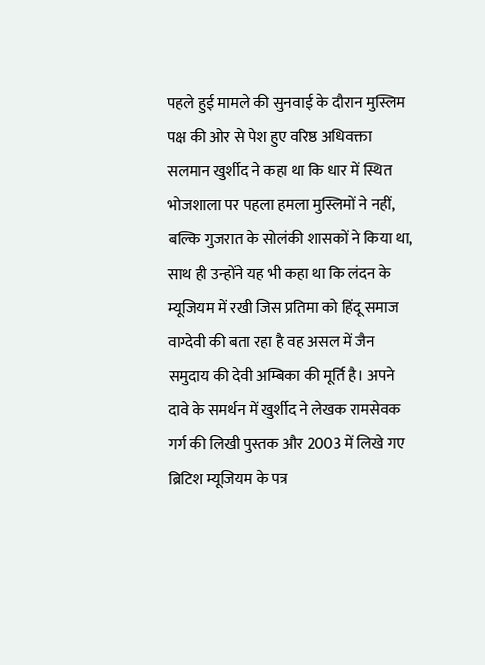पहले हुई मामले की सुनवाई के दौरान मुस्लिम पक्ष की ओर से पेश हुए वरिष्ठ अधिवक्ता सलमान खुर्शीद ने कहा था कि धार में स्थित भोजशाला पर पहला हमला मुस्लिमों ने नहीं, बल्कि गुजरात के सोलंकी शासकों ने किया था, साथ ही उन्होंने यह भी कहा था कि लंदन के म्यूजियम में रखी जिस प्रतिमा को हिंदू समाज वाग्देवी की बता रहा है वह असल में जैन समुदाय की देवी अम्बिका की मूर्ति है। अपने दावे के समर्थन में खुर्शीद ने लेखक रामसेवक गर्ग की लिखी पुस्तक और 2003 में लिखे गए ब्रिटिश म्यूजियम के पत्र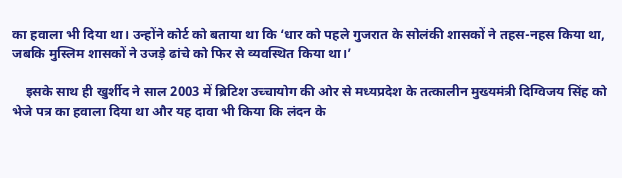का हवाला भी दिया था। उन्होंने कोर्ट को बताया था कि ‘धार को पहले गुजरात के सोलंकी शासकों ने तहस-नहस किया था, जबकि मुस्लिम शासकों ने उजड़े ढांचे को फिर से व्यवस्थित किया था।’

    इसके साथ ही खुर्शीद ने साल 2003 में ब्रिटिश उच्चायोग की ओर से मध्यप्रदेश के तत्कालीन मुख्यमंत्री दिग्विजय सिंह को भेजे पत्र का हवाला दिया था और यह दावा भी किया कि लंदन के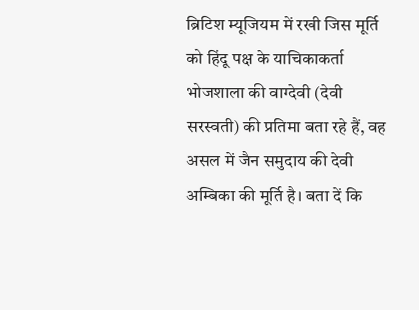ब्रिटिश म्यूजियम में रखी जिस मूर्ति को हिंदू पक्ष के याचिकाकर्ता भोजशाला की वाग्देवी (देवी सरस्वती) की प्रतिमा बता रहे हैं, वह असल में जैन समुदाय की देवी अम्बिका की मूर्ति है। बता दें कि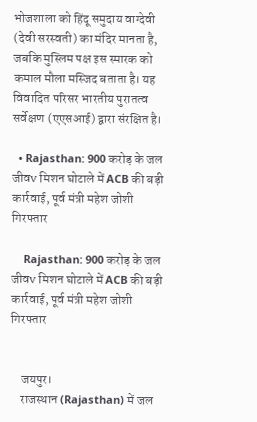भोजशाला को हिंदू समुदाय वाग्देवी (देवी सरस्वती) का मंदिर मानता है, जबकि मुस्लिम पक्ष इस स्मारक को कमाल मौला मस्जिद बताता है। यह विवादित परिसर भारतीय पुरातत्व सर्वेक्षण (एएसआई) द्वारा संरक्षित है।

  • Rajasthan: 900 करोड़ के जल जीवv मिशन घोटाले में ACB की बड़ी कार्रवाई, पूर्व मंत्री महेश जोशी गिरफ्तार

    Rajasthan: 900 करोड़ के जल जीवv मिशन घोटाले में ACB की बड़ी कार्रवाई, पूर्व मंत्री महेश जोशी गिरफ्तार


    जयपुर।
    राजस्थान (Rajasthan) में जल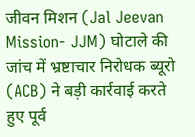जीवन मिशन (Jal Jeevan Mission- JJM) घोटाले की जांच में भ्रष्टाचार निरोधक ब्यूरो (ACB) ने बड़ी कार्रवाई करते हुए पूर्व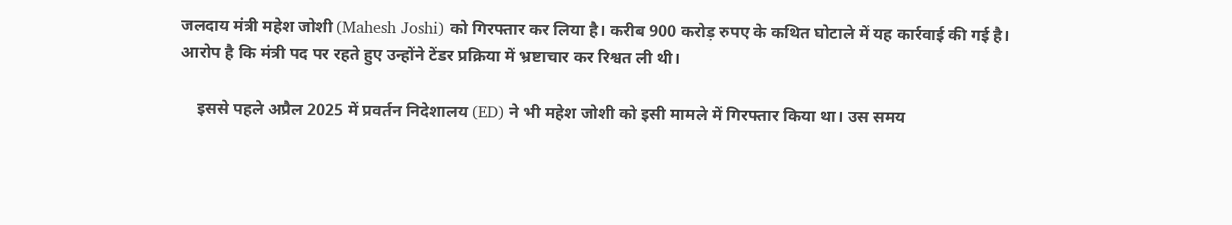जलदाय मंत्री महेश जोशी (Mahesh Joshi) को गिरफ्तार कर लिया है। करीब 900 करोड़ रुपए के कथित घोटाले में यह कार्रवाई की गई है। आरोप है कि मंत्री पद पर रहते हुए उन्होंने टेंडर प्रक्रिया में भ्रष्टाचार कर रिश्वत ली थी।

    इससे पहले अप्रैल 2025 में प्रवर्तन निदेशालय (ED) ने भी महेश जोशी को इसी मामले में गिरफ्तार किया था। उस समय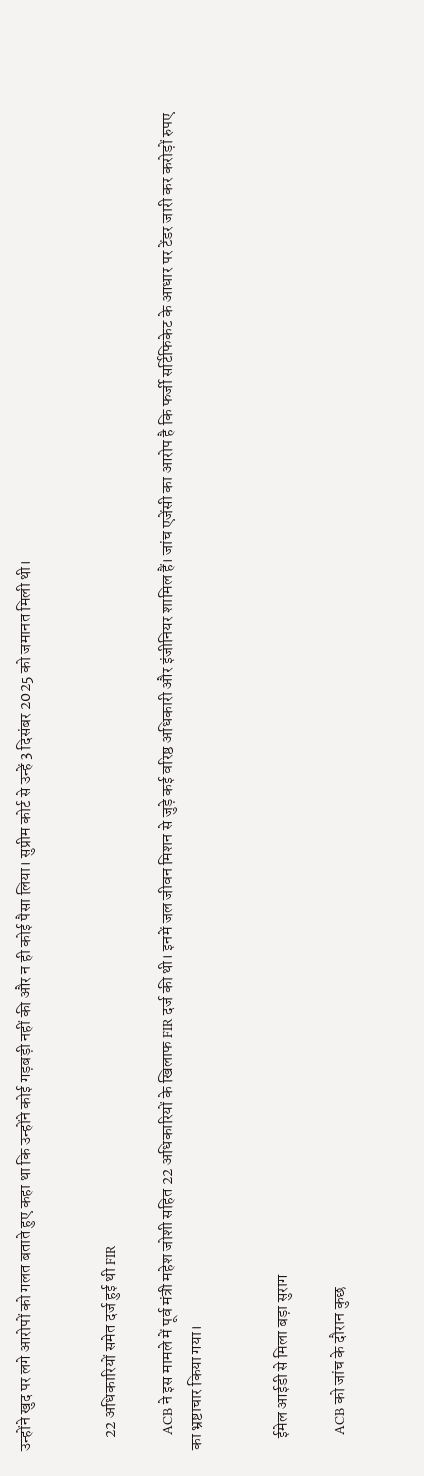उन्होंने खुद पर लगे आरोपों को गलत बताते हुए कहा था कि उन्होंने कोई गड़बड़ी नहीं की और न ही कोई पैसा लिया। सुप्रीम कोर्ट से उन्हें 3 दिसंबर 2025 को जमानत मिली थी।


    22 अधिकारियों समेत दर्ज हुई थी FIR

    ACB ने इस मामले में पूर्व मंत्री महेश जोशी सहित 22 अधिकारियों के खिलाफ FIR दर्ज की थी। इनमें जल जीवन मिशन से जुड़े कई वरिष्ठ अधिकारी और इंजीनियर शामिल हैं। जांच एजेंसी का आरोप है कि फर्जी सर्टिफिकेट के आधार पर टेंडर जारी कर करोड़ों रुपए का भ्रष्टाचार किया गया।


    ईमेल आईडी से मिला बड़ा सुराग

    ACB को जांच के दौरान कुछ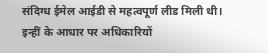संदिग्ध ईमेल आईडी से महत्वपूर्ण लीड मिली थी। इन्हीं के आधार पर अधिकारियों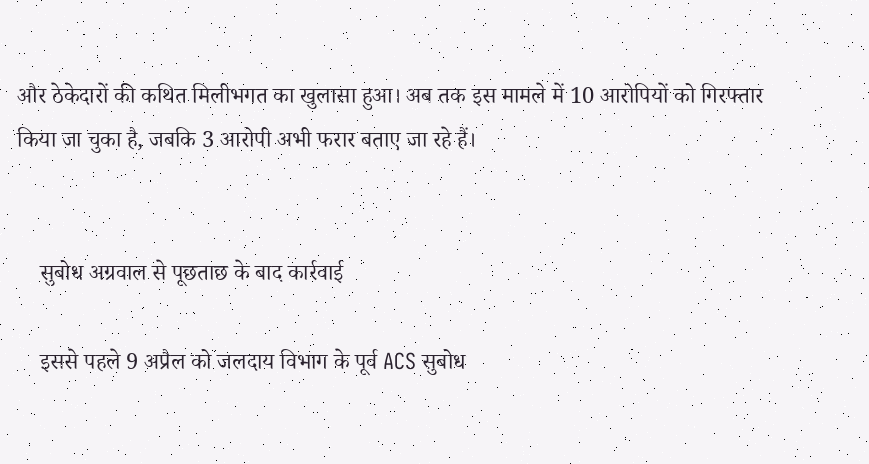और ठेकेदारों की कथित मिलीभगत का खुलासा हुआ। अब तक इस मामले में 10 आरोपियों को गिरफ्तार किया जा चुका है, जबकि 3 आरोपी अभी फरार बताए जा रहे हैं।


    सुबोध अग्रवाल से पूछताछ के बाद कार्रवाई

    इससे पहले 9 अप्रैल को जलदाय विभाग के पूर्व ACS सुबोध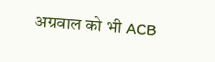अग्रवाल को भी ACB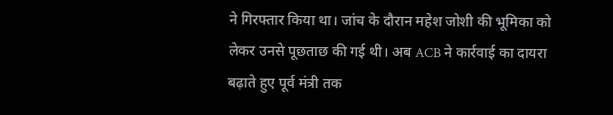ने गिरफ्तार किया था। जांच के दौरान महेश जोशी की भूमिका को लेकर उनसे पूछताछ की गई थी। अब ACB ने कार्रवाई का दायरा बढ़ाते हुए पूर्व मंत्री तक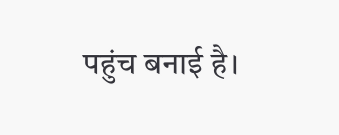पहुंच बनाई है।